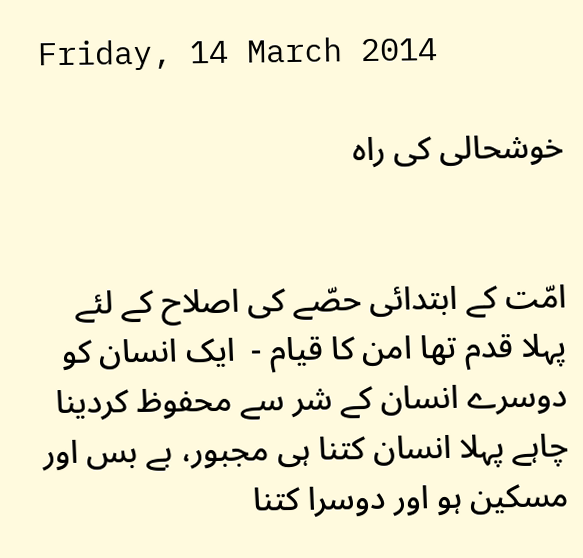Friday, 14 March 2014

خوشحالی کی راہ


امّت کے ابتدائی حصّے کی اصلاح کے لئے پہلا قدم تھا امن کا قیام -  ایک انسان کو دوسرے انسان کے شر سے محفوظ کردینا چاہے پہلا انسان کتنا ہی مجبور، بے بس اور مسکین ہو اور دوسرا کتنا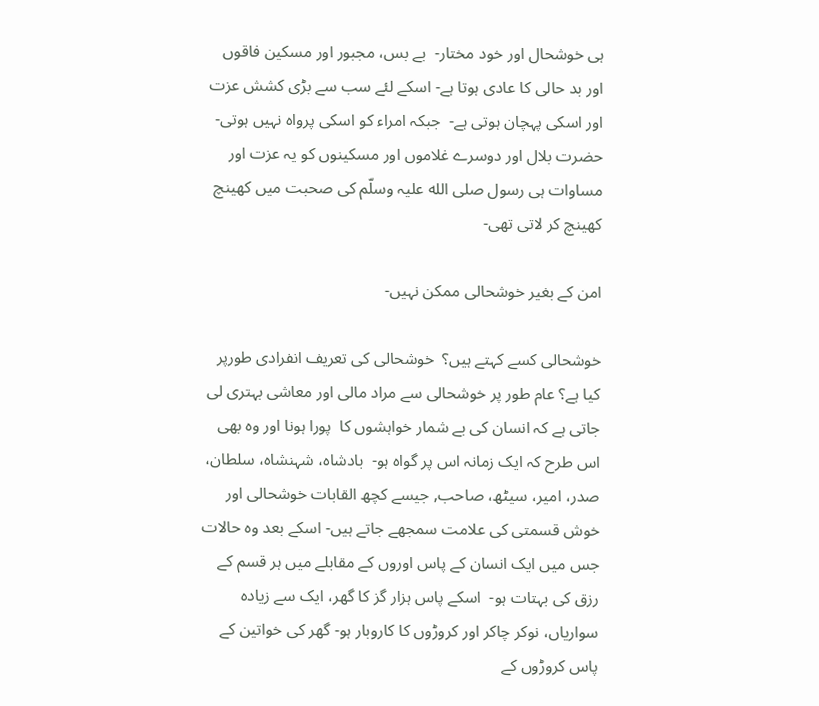ہی خوشحال اور خود مختار-  بے بس، مجبور اور مسکین فاقوں اور بد حالی کا عادی ہوتا ہے- اسکے لئے سب سے بڑی کشش عزت اور اسکی پہچان ہوتی ہے-  جبکہ امراء کو اسکی پرواہ نہیں ہوتی-  حضرت بلال اور دوسرے غلاموں اور مسکینوں کو یہ عزت اور مساوات ہی رسول صلی الله علیہ وسلّم کی صحبت میں کھینچ کھینچ کر لاتی تھی-

امن کے بغیر خوشحالی ممکن نہیں-

خوشحالی کسے کہتے ہیں؟  خوشحالی کی تعریف انفرادی طورپر کیا ہے؟ عام طور پر خوشحالی سے مراد مالی اور معاشی بہتری لی جاتی ہے کہ انسان کی بے شمار خواہشوں کا  پورا ہونا اور وہ بھی اس طرح کہ ایک زمانہ اس پر گواہ ہو-  بادشاہ، شہنشاہ، سلطان، صدر، امیر، سیٹھ، صاحب, جیسے کچھ القابات خوشحالی اور خوش قسمتی کی علامت سمجھے جاتے ہیں- اسکے بعد وہ حالات جس میں ایک انسان کے پاس اوروں کے مقابلے میں ہر قسم کے رزق کی بہتات ہو-  اسکے پاس ہزار گز کا گھر، ایک سے زیادہ سواریاں، نوکر چاکر اور کروڑوں کا کاروبار ہو- گھر کی خواتین کے پاس کروڑوں کے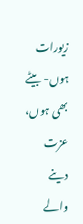زیورات ہوں- بیٹے بھی ہوں، عزت دینے والے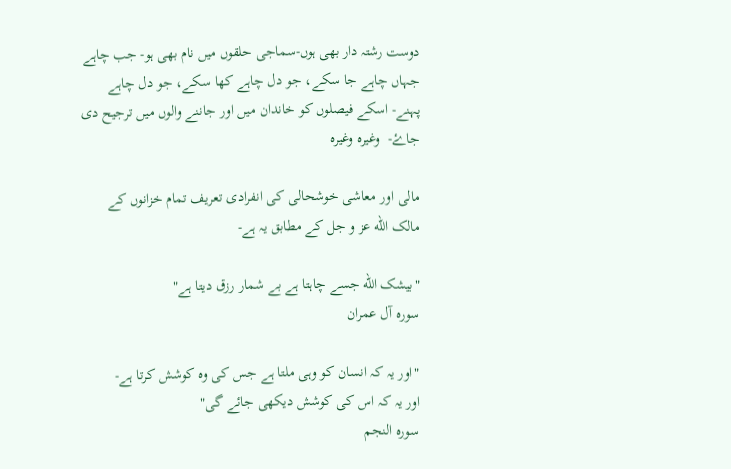دوست رشتہ دار بھی ہوں-سماجی حلقوں میں نام بھی ہو- جب چاہے جہاں چاہے جا سکے، جو دل چاہے کھا سکے، جو دل چاہے پہنے- اسکے فیصلوں کو خاندان میں اور جاننے والوں میں ترجیح دی جاۓ-  وغیرہ وغیرہ

مالی اور معاشی خوشحالی کی انفرادی تعریف تمام خزانوں کے مالک الله عز و جل کے مطابق یہ ہے-

"بیشک الله جسے چاہتا ہے بے شمار رزق دیتا ہے"
سوره آل عمران

"اور یہ کہ انسان کو وہی ملتا ہے جس کی وہ کوشش کرتا ہے-
اور یہ کہ اس کی کوشش دیکھی جائے گی"
سوره النجم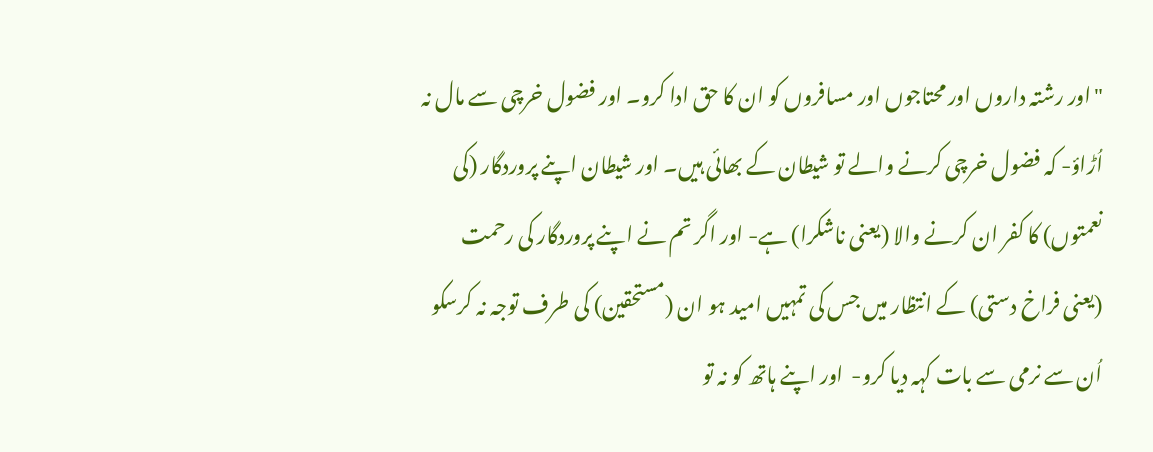"اور رشتہ داروں اور محتاجوں اور مسافروں کو ان کا حق ادا کرو۔ اور فضول خرچی سے مال نہ اُڑاؤ- کہ فضول خرچی کرنے والے تو شیطان کے بھائی ہیں۔ اور شیطان اپنے پروردگار (کی نعمتوں) کا کفر ان کرنے والا (یعنی ناشکرا) ہے- اور اگر تم نے اپنے پروردگار کی رحمت (یعنی فراخ دستی) کے انتظار میں جس کی تمہیں امید ہو ان (مستحقین) کی طرف توجہ نہ کرسکو اُن سے نرمی سے بات کہہ دیا کرو-  اور اپنے ہاتھ کو نہ تو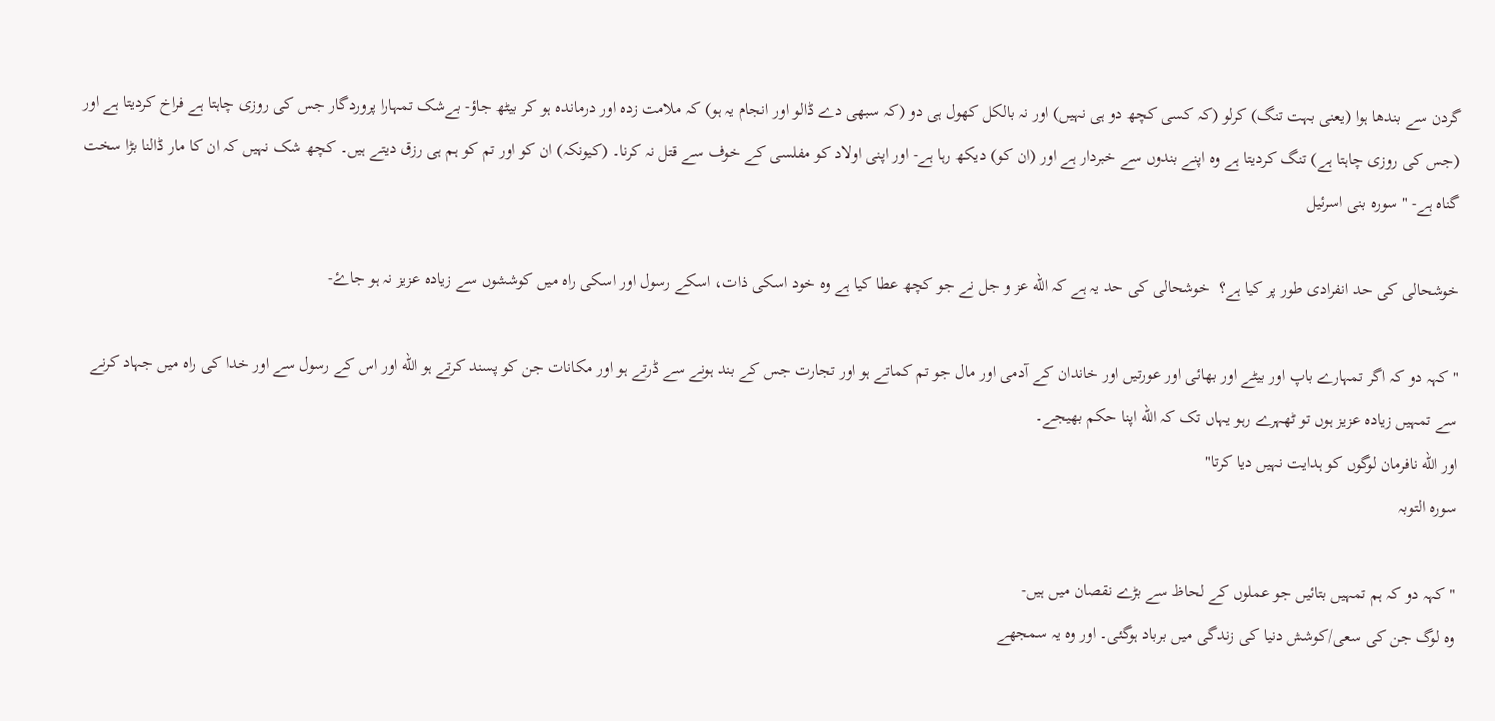گردن سے بندھا ہوا (یعنی بہت تنگ) کرلو (کہ کسی کچھ دو ہی نہیں) اور نہ بالکل کھول ہی دو (کہ سبھی دے ڈالو اور انجام یہ ہو) کہ ملامت زدہ اور درماندہ ہو کر بیٹھ جاؤ- بےشک تمہارا پروردگار جس کی روزی چاہتا ہے فراخ کردیتا ہے اور (جس کی روزی چاہتا ہے) تنگ کردیتا ہے وہ اپنے بندوں سے خبردار ہے اور (ان کو) دیکھ رہا ہے- اور اپنی اولاد کو مفلسی کے خوف سے قتل نہ کرنا۔ (کیونکہ) ان کو اور تم کو ہم ہی رزق دیتے ہیں۔ کچھ شک نہیں کہ ان کا مار ڈالنا بڑا سخت گناہ ہے- " سورہ بنی اسرئیل

خوشحالی کی حد انفرادی طور پر کیا ہے؟  خوشحالی کی حد یہ ہے کہ الله عز و جل نے جو کچھ عطا کیا ہے وہ خود اسکی ذات، اسکے رسول اور اسکی راہ میں کوششوں سے زیادہ عزیز نہ ہو جاۓ-

"کہہ دو کہ اگر تمہارے باپ اور بیٹے اور بھائی اور عورتیں اور خاندان کے آدمی اور مال جو تم کماتے ہو اور تجارت جس کے بند ہونے سے ڈرتے ہو اور مکانات جن کو پسند کرتے ہو الله اور اس کے رسول سے اور خدا کی راہ میں جہاد کرنے سے تمہیں زیادہ عزیز ہوں تو ٹھہرے رہو یہاں تک کہ الله اپنا حکم بھیجے۔
اور الله نافرمان لوگوں کو ہدایت نہیں دیا کرتا"
سوره التوبہ

"کہہ دو کہ ہم تمہیں بتائیں جو عملوں کے لحاظ سے بڑے نقصان میں ہیں-
وہ لوگ جن کی سعی/کوشش دنیا کی زندگی میں برباد ہوگئی۔ اور وہ یہ سمجھے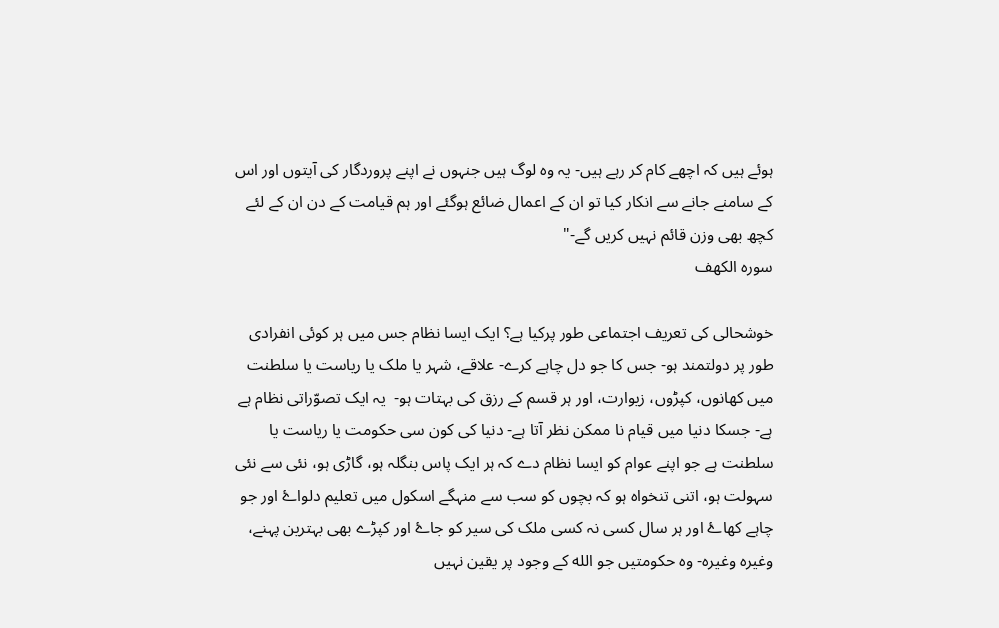ہوئے ہیں کہ اچھے کام کر رہے ہیں- یہ وہ لوگ ہیں جنہوں نے اپنے پروردگار کی آیتوں اور اس کے سامنے جانے سے انکار کیا تو ان کے اعمال ضائع ہوگئے اور ہم قیامت کے دن ان کے لئے کچھ بھی وزن قائم نہیں کریں گے-"
سورہ الکھف

خوشحالی کی تعریف اجتماعی طور پرکیا ہے؟ ایک ایسا نظام جس میں ہر کوئی انفرادی طور پر دولتمند ہو- جس کا جو دل چاہے کرے- علاقے، شہر یا ملک یا ریاست یا سلطنت میں کھانوں، کپڑوں، زیوارت، اور ہر قسم کے رزق کی بہتات ہو-  یہ ایک تصوّراتی نظام ہے ہے- جسکا دنیا میں قیام نا ممکن نظر آتا ہے- دنیا کی کون سی حکومت یا ریاست یا سلطنت ہے جو اپنے عوام کو ایسا نظام دے کہ ہر ایک پاس بنگلہ ہو، گاڑی ہو، نئی سے نئی سہولت ہو، اتنی تنخواہ ہو کہ بچوں کو سب سے منہگے اسکول میں تعلیم دلواۓ اور جو چاہے کھاۓ اور ہر سال کسی نہ کسی ملک کی سیر کو جاۓ اور کپڑے بھی بہترین پہنے، وغیرہ وغیرہ- وہ حکومتیں جو الله کے وجود پر یقین نہیں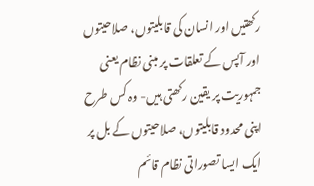رکھتیں اور انسان کی قابلیتوں، صلاحیتوں اور آپس کے تعلقات پر مبنی نظام یعنی جمہوریت پر یقین رکھتی ہیں- وہ کس طرح اپنی محدود قابلیتوں، صلاحیتوں کے بل پر ایک ایسا تصوراتی نظام قائم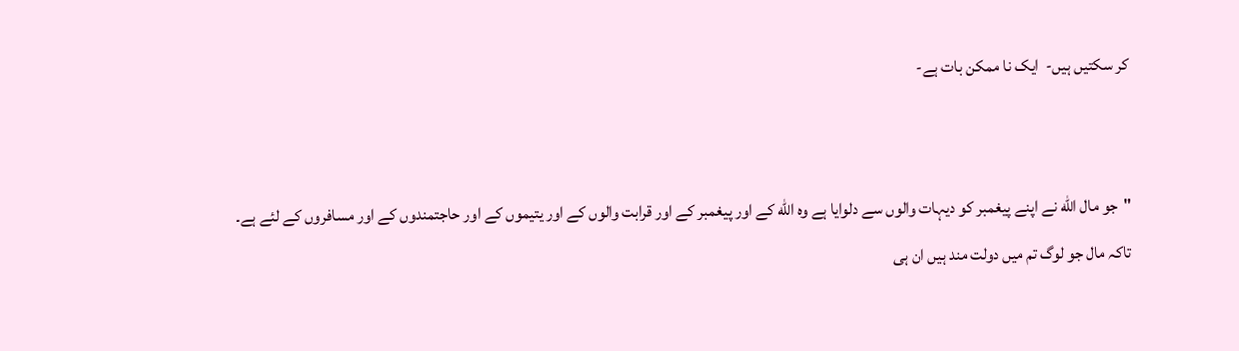کر سکتیں ہیں-  ایک نا ممکن بات ہے-


"جو مال الله نے اپنے پیغمبر کو دیہات والوں سے دلوایا ہے وہ الله کے اور پیغمبر کے اور قرابت والوں کے اور یتیموں کے اور حاجتمندوں کے اور مسافروں کے لئے ہے۔
تاکہ مال جو لوگ تم میں دولت مند ہیں ان ہی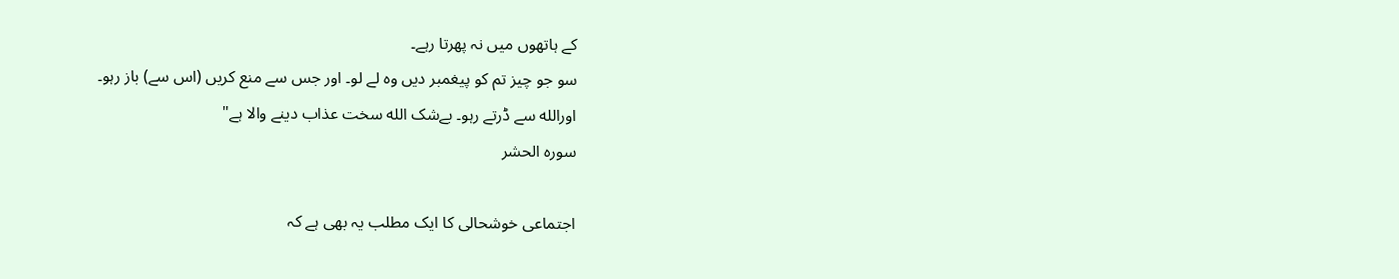کے ہاتھوں میں نہ پھرتا رہے۔
سو جو چیز تم کو پیغمبر دیں وہ لے لو۔ اور جس سے منع کریں (اس سے) باز رہو۔
اورالله سے ڈرتے رہو۔ بےشک الله سخت عذاب دینے والا ہے"
سورہ الحشر

اجتماعی خوشحالی کا ایک مطلب یہ بھی ہے کہ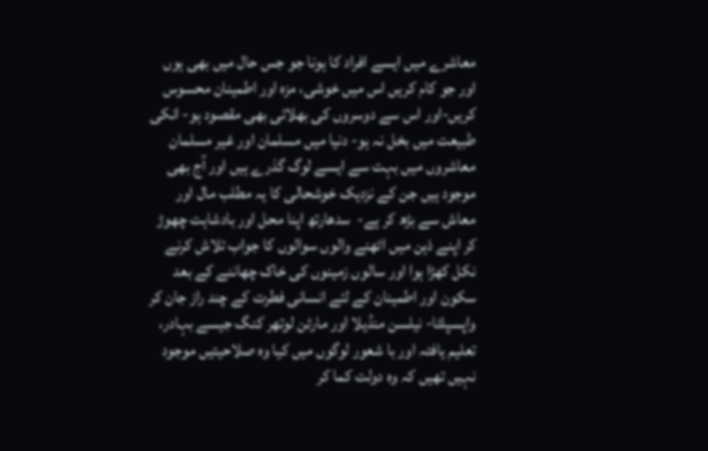معاشرے میں ایسے افراد کا ہونا جو جس حال میں بھی ہوں اور جو کام کریں اس میں خوشی، مزہ اور اطمینان محسوس  کریں-اور اس سے دوسروں کی بھلائی بھی مقصود ہو- انکی طبیعت میں بخل نہ ہو- دنیا میں مسلمان اور غیر مسلمان معاشروں میں بہت سے ایسے لوگ گذرے ہیں اور آج بھی موجود ہیں جن کے نزدیک خوشحالی کا یہ مطلب مال اور معاش سے بڑھ کر ہے-  سدھارتھ اپنا محل اور بادشاہت چھوڑ کر اپنے ذہن میں اٹھنے والوں سوالوں کا جواب تلاش کرنے نکل کھڑا ہوا اور سالوں زمینوں کی خاک چھاننے کے بعد سکون اور اطمینان کے لئے انسانی فطرت کے چند راز جان کر واپسپلٹا- نیلسن منڈیلا اور مارٹن لوتھر کنگ جیسے بہادر، تعلیم یافتہ اور با شعور لوگوں میں کیا وہ صلاحیتیں موجود نہیں تھیں کہ وہ دولت کما کر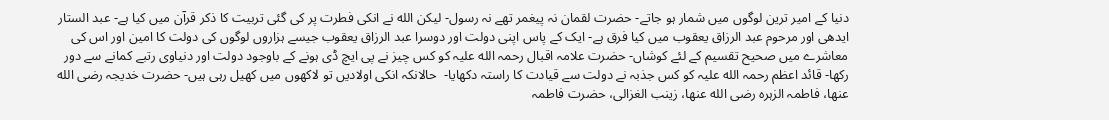دنیا کے امیر ترین لوگوں میں شمار ہو جاتے- حضرت لقمان نہ پیغمر تھے نہ رسول- لیکن الله نے انکی فطرت پر کی گئی تربیت کا ذکر قرآن میں کیا ہے- عبد الستار ایدھی اور مرحوم عبد الرزاق یعقوب میں کیا فرق ہے- ایک کے پاس اپنی دولت اور دوسرا عبد الرزاق یعقوب جیسے ہزاروں لوگوں کی دولت کا امین اور اس کی معاشرے میں صحیح تقسیم کے لئے کوشاں- حضرت علامہ اقبال رحمہ الله علیہ کو کس چیز نے پی ایچ ڈی ہونے کے باوجود دولت اور دنیاوی رتبے کمانے سے دور رکھا- قائد اعظم رحمہ الله علیہ کو کس جذبہ نے دولت سے قیادت کا راستہ دکھایا-  حالانکہ انکی اولادیں تو لاکھوں میں کھیل رہی ہیں- حضرت خدیجہ رضی الله عنھا، فاطمہ الزہرہ رضی الله عنھا، زینب الغزالی، حضرت فاطمہ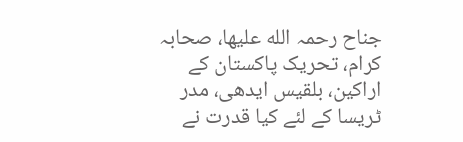جناح رحمہ الله علیھا، صحابہ کرام، تحریک پاکستان کے اراکین، بلقیس ایدھی، مدر ٹریسا کے لئے کیا قدرت نے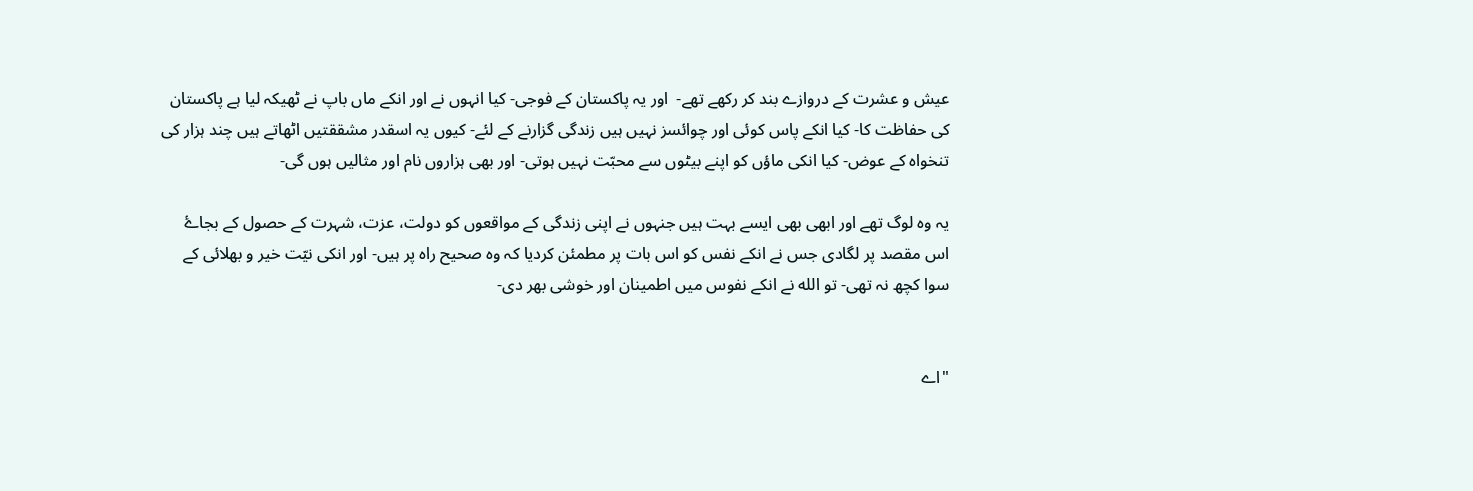عیش و عشرت کے دروازے بند کر رکھے تھے-  اور یہ پاکستان کے فوجی- کیا انہوں نے اور انکے ماں باپ نے ٹھیکہ لیا ہے پاکستان کی حفاظت کا- کیا انکے پاس کوئی اور چوائسز نہیں ہیں زندگی گزارنے کے لئے- کیوں یہ اسقدر مشققتیں اٹھاتے ہیں چند ہزار کی تنخواہ کے عوض- کیا انکی ماؤں کو اپنے بیٹوں سے محبّت نہیں ہوتی- اور بھی ہزاروں نام اور مثالیں ہوں گی-

یہ وہ لوگ تھے اور ابھی بھی ایسے بہت ہیں جنہوں نے اپنی زندگی کے مواقعوں کو دولت، عزت، شہرت کے حصول کے بجاۓ اس مقصد پر لگادی جس نے انکے نفس کو اس بات پر مطمئن کردیا کہ وہ صحیح راہ پر ہیں- اور انکی نیّت خیر و بھلائی کے سوا کچھ نہ تھی- تو الله نے انکے نفوس میں اطمینان اور خوشی بھر دی-


"اے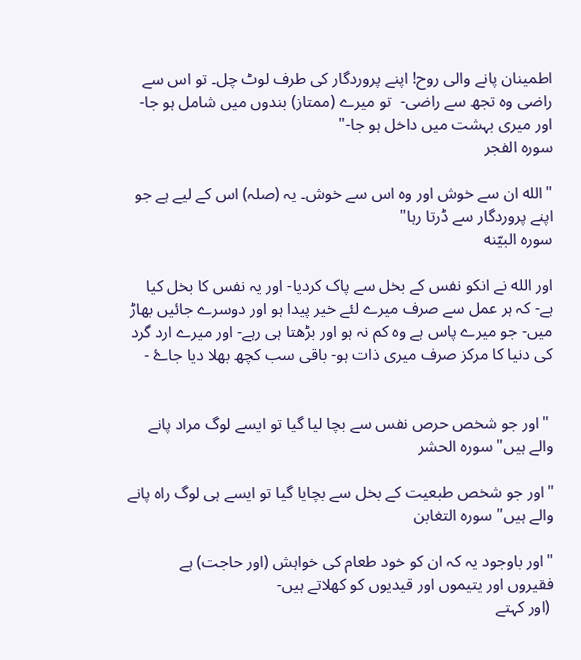اطمینان پانے والی روح! اپنے پروردگار کی طرف لوٹ چل۔ تو اس سے راضی وہ تجھ سے راضی-  تو میرے (ممتاز) بندوں میں شامل ہو جا- اور میری بہشت میں داخل ہو جا-"
سورہ الفجر

"الله ان سے خوش اور وہ اس سے خوش۔ یہ (صلہ) اس کے لیے ہے جو اپنے پروردگار سے ڈرتا رہا"
سورہ البیّنه

اور الله نے انکو نفس کے بخل سے پاک کردیا- اور یہ نفس کا بخل کیا ہے- کہ ہر عمل سے صرف میرے لئے خیر پیدا ہو اور دوسرے جائیں بھاڑ میں- جو میرے پاس ہے وہ کم نہ ہو اور بڑھتا ہی رہے- اور میرے ارد گرد کی دنیا کا مرکز صرف میری ذات ہو- باقی سب کچھ بھلا دیا جاۓ -


 "اور جو شخص حرص نفس سے بچا لیا گیا تو ایسے لوگ مراد پانے والے ہیں" سورہ الحشر

"اور جو شخص طبعیت کے بخل سے بچایا گیا تو ایسے ہی لوگ راہ پانے والے ہیں" سورہ التغابن

"اور باوجود یہ کہ ان کو خود طعام کی خواہش (اور حاجت) ہے
فقیروں اور یتیموں اور قیدیوں کو کھلاتے ہیں-
 (اور کہتے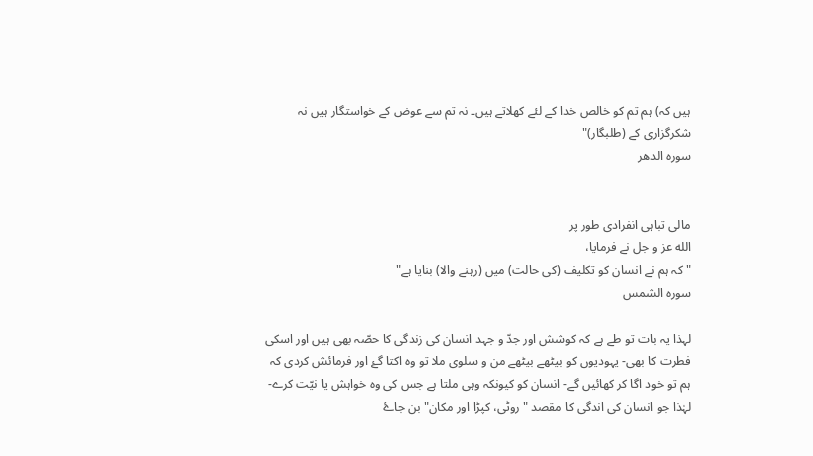ہیں کہ) ہم تم کو خالص خدا کے لئے کھلاتے ہیں۔ نہ تم سے عوض کے خواستگار ہیں نہ شکرگزاری کے (طلبگار)"
سورہ الدھر


مالی تباہی انفرادی طور پر
الله عز و جل نے فرمایا،
"کہ ہم نے انسان کو تکلیف (کی حالت) میں (رہنے والا) بنایا ہے"
سورہ الشمس

لہذا یہ بات تو طے ہے کہ کوشش اور جدّ و جہد انسان کی زندگی کا حصّہ بھی ہیں اور اسکی فطرت کا بھی- یہودیوں کو بیٹھے بیٹھے من و سلوی ملا تو وہ اکتا گۓ اور فرمائش کردی کہ ہم تو خود اگا کر کھائیں گے- انسان کو کیونکہ وہی ملتا ہے جس کی وہ خواہش یا نیّت کرے- لہٰذا جو انسان کی اندگی کا مقصد "روٹی، کپڑا اور مکان" بن جاۓ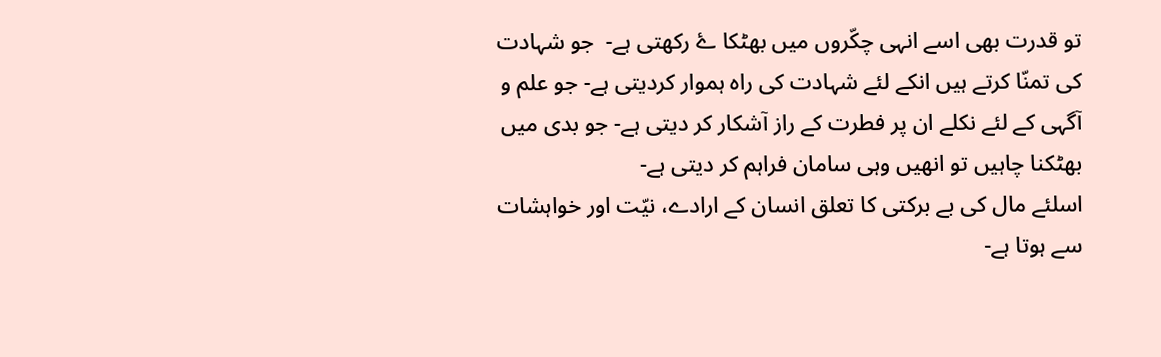تو قدرت بھی اسے انہی چکّروں میں بھٹکا ۓ رکھتی ہے-  جو شہادت کی تمنّا کرتے ہیں انکے لئے شہادت کی راہ ہموار کردیتی ہے- جو علم و آگہی کے لئے نکلے ان پر فطرت کے راز آشکار کر دیتی ہے- جو بدی میں بھٹکنا چاہیں تو انھیں وہی سامان فراہم کر دیتی ہے-
اسلئے مال کی بے برکتی کا تعلق انسان کے ارادے، نیّت اور خواہشات سے ہوتا ہے-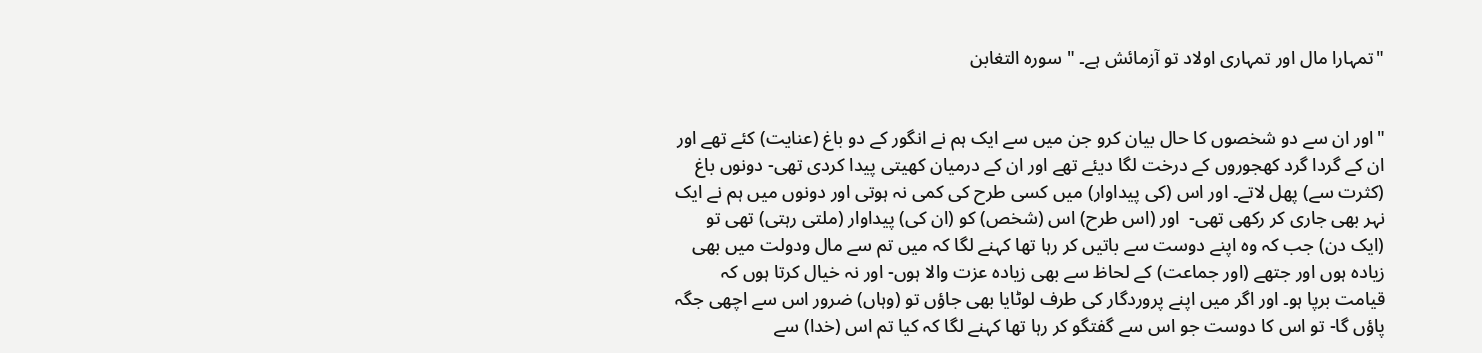"تمہارا مال اور تمہاری اولاد تو آزمائش ہے۔ " سوره التغابن


"اور ان سے دو شخصوں کا حال بیان کرو جن میں سے ایک ہم نے انگور کے دو باغ (عنایت) کئے تھے اور ان کے گردا گرد کھجوروں کے درخت لگا دیئے تھے اور ان کے درمیان کھیتی پیدا کردی تھی- دونوں باغ (کثرت سے) پھل لاتے۔ اور اس (کی پیداوار) میں کسی طرح کی کمی نہ ہوتی اور دونوں میں ہم نے ایک نہر بھی جاری کر رکھی تھی-  اور (اس طرح) اس (شخص) کو (ان کی) پیداوار (ملتی رہتی) تھی تو (ایک دن) جب کہ وہ اپنے دوست سے باتیں کر رہا تھا کہنے لگا کہ میں تم سے مال ودولت میں بھی زیادہ ہوں اور جتھے (اور جماعت) کے لحاظ سے بھی زیادہ عزت والا ہوں- اور نہ خیال کرتا ہوں کہ قیامت برپا ہو۔ اور اگر میں اپنے پروردگار کی طرف لوٹایا بھی جاؤں تو (وہاں) ضرور اس سے اچھی جگہ پاؤں گا- تو اس کا دوست جو اس سے گفتگو کر رہا تھا کہنے لگا کہ کیا تم اس (خدا) سے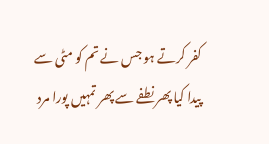کفر کرتے ہو جس نے تم کو مٹی سے پیدا کیا پھر نطفے سے پھر تمہیں پورا مرد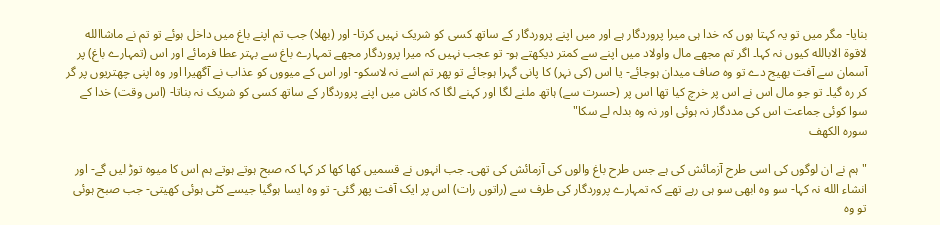بنایا- مگر میں تو یہ کہتا ہوں کہ خدا ہی میرا پروردگار ہے اور میں اپنے پروردگار کے ساتھ کسی کو شریک نہیں کرتا- اور (بھلا) جب تم اپنے باغ میں داخل ہوئے تو تم نے ماشاالله لاقوة الابالله کیوں نہ کہا۔ اگر تم مجھے مال واولاد میں اپنے سے کمتر دیکھتے ہو- تو عجب نہیں کہ میرا پروردگار مجھے تمہارے باغ سے بہتر عطا فرمائے اور اس (تمہارے باغ) پر آسمان سے آفت بھیج دے تو وہ صاف میدان ہوجائے- یا اس (کی نہر) کا پانی گہرا ہوجائے تو پھر تم اسے نہ لاسکو- اور اس کے میووں کو عذاب نے آگھیرا اور وہ اپنی چھتریوں پر گر کر رہ گیا۔ تو جو مال اس نے اس پر خرچ کیا تھا اس پر (حسرت سے) ہاتھ ملنے لگا اور کہنے لگا کہ کاش میں اپنے پروردگار کے ساتھ کسی کو شریک نہ بناتا- (اس وقت) خدا کے سوا کوئی جماعت اس کی مددگار نہ ہوئی اور نہ وہ بدلہ لے سکا"
سورہ الکھف

" ہم نے ان لوگوں کی اسی طرح آزمائش کی ہے جس طرح باغ والوں کی آزمائش کی تھی۔ جب انہوں نے قسمیں کھا کھا کر کہا کہ صبح ہوتے ہوتے ہم اس کا میوہ توڑ لیں گے- اور انشاء الله نہ کہا- سو وہ ابھی سو ہی رہے تھے کہ تمہارے پروردگار کی طرف سے (راتوں رات) اس پر ایک آفت پھر گئی- تو وہ ایسا ہوگیا جیسے کٹی ہوئی کھیتی- جب صبح ہوئی تو وہ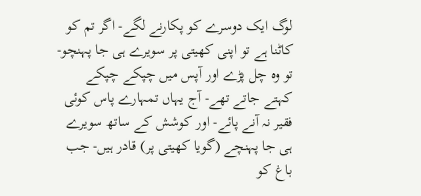لوگ ایک دوسرے کو پکارنے لگے- اگر تم کو کاٹنا ہے تو اپنی کھیتی پر سویرے ہی جا پہنچو- تو وہ چل پڑے اور آپس میں چپکے چپکے کہتے جاتے تھے- آج یہاں تمہارے پاس کوئی فقیر نہ آنے پائے- اور کوشش کے ساتھ سویرے ہی جا پہنچے (گویا کھیتی پر) قادر ہیں- جب باغ کو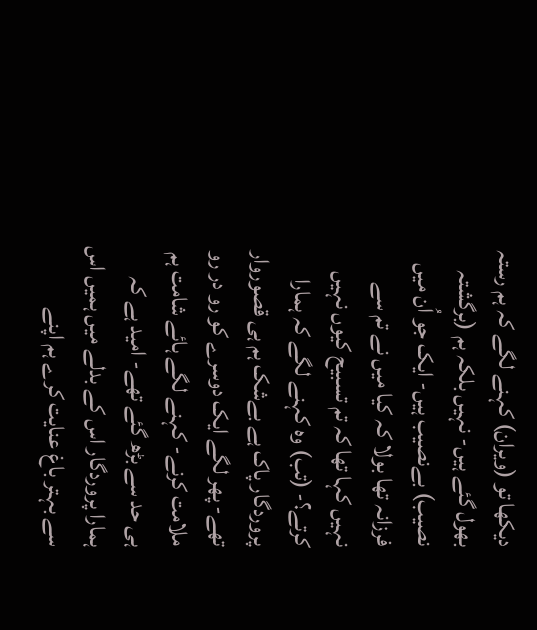دیکھا تو (ویران) کہنے لگے کہ ہم رستہ بھول گئے ہیں- نہیں بلکہ ہم (برگشتہ نصیب) بےنصیب ہیں- ایک جو اُن میں فرزانہ تھا بولا کہ کیا میں نے تم سے نہیں کہا تھا کہ تم تسبیح کیوں نہیں کرتے؟- (تب) وہ کہنے لگے کہ ہمارا پروردگار پاک ہے بےشک ہم ہی قصوروار تھے- پھر لگے ایک دوسرے کو رو در رو ملامت کرنے- کہنے لگے ہائے شامت ہم ہی حد سے بڑھ گئے تھے- امید ہے کہ ہمارا پروردگار اس کے بدلے میں ہمیں اس سے بہتر باغ عنایت کرے ہم اپنے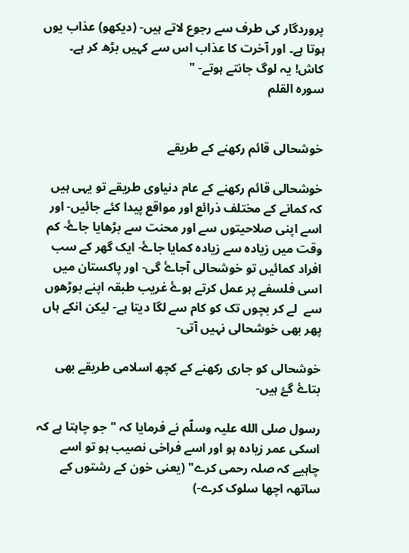پروردگار کی طرف سے رجوع لاتے ہیں- (دیکھو) عذاب یوں ہوتا ہے۔ اور آخرت کا عذاب اس سے کہیں بڑھ کر ہے۔ کاش! یہ لوگ جانتے ہوتے- "
سورہ القلم


خوشحالی قائم رکھنے کے طریقے

خوشحالی قائم رکھنے کے عام دنیاوی طریقے تو یہی ہیں کہ کمانے کے مختلف ذرائع اور مواقع پیدا کئے جائیں- اور اسے اپنی صلاحیتوں سے اور محنت سے بڑھایا جاۓ- کم وقت میں زیادہ سے زیادہ کمایا جاۓ- ایک گھر کے سب افراد کمائیں تو خوشحالی آجاۓ گی- اور پاکستان میں اسی فلسفے پر عمل کرتے ہوۓ غریب طبقہ اپنے بوڑھوں سے  لے کر بچوں تک کو کام سے لگا دیتا ہے- لیکن انکے ہاں پھر بھی خوشحالی نہیں آتی-

خوشحالی کو جاری رکھنے کے کچھ اسلامی طریقے بھی بتاۓ گۓ ہیں-

رسول صلی الله علیہ وسلّم نے فرمایا کہ "جو چاہتا ہے کہ اسکی عمر زیادہ ہو اور اسے فراخی نصیب ہو تو اسے چاہیے کہ صلہ رحمی کرے" (یعنی خون کے رشتوں کے ساتھہ اچھا سلوک کرے-)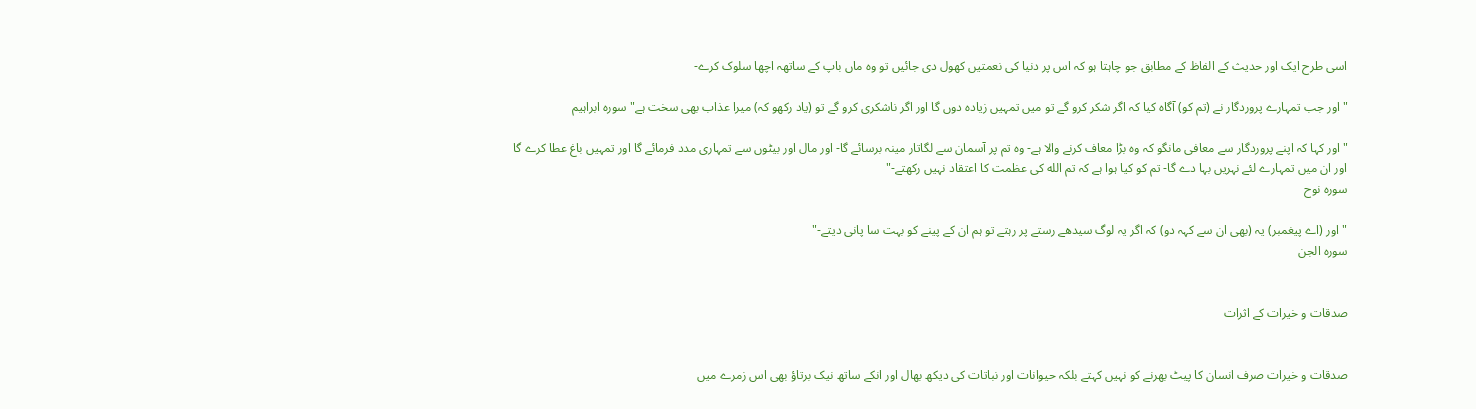اسی طرح ایک اور حدیث کے الفاظ کے مطابق جو چاہتا ہو کہ اس پر دنیا کی نعمتیں کھول دی جائیں تو وہ ماں باپ کے ساتھہ اچھا سلوک کرے-

"اور جب تمہارے پروردگار نے (تم کو) آگاہ کیا کہ اگر شکر کرو گے تو میں تمہیں زیادہ دوں گا اور اگر ناشکری کرو گے تو (یاد رکھو کہ) میرا عذاب بھی سخت ہے" سورہ ابراہیم

"اور کہا کہ اپنے پروردگار سے معافی مانگو کہ وہ بڑا معاف کرنے والا ہے- وہ تم پر آسمان سے لگاتار مینہ برسائے گا- اور مال اور بیٹوں سے تمہاری مدد فرمائے گا اور تمہیں باغ عطا کرے گا اور ان میں تمہارے لئے نہریں بہا دے گا- تم کو کیا ہوا ہے کہ تم الله کی عظمت کا اعتقاد نہیں رکھتے-"
سورہ نوح

"اور (اے پیغمبر) یہ (بھی ان سے کہہ دو) کہ اگر یہ لوگ سیدھے رستے پر رہتے تو ہم ان کے پینے کو بہت سا پانی دیتے-"
سورہ الجن


صدقات و خیرات کے اثرات


صدقات و خیرات صرف انسان کا پیٹ بھرنے کو نہیں کہتے بلکہ حیوانات اور نباتات کی دیکھ بھال اور انکے ساتھ نیک برتاؤ بھی اس زمرے میں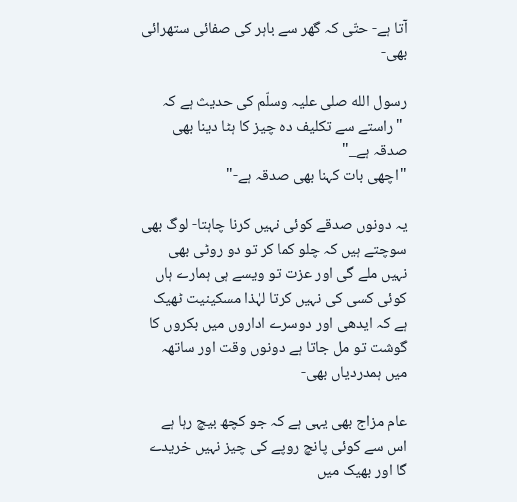آتا ہے- حتّی کہ گھر سے باہر کی صفائی ستھرائی بھی-

رسول الله صلی علیہ وسلّم کی حدیث ہے کہ
 "راستے سے تکلیف دہ چیز کا ہٹا دینا بھی صدقہ ہے_"
"اچھی بات کہنا بھی صدقہ ہے-"

یہ دونوں صدقے کوئی نہیں کرنا چاہتا- لوگ بھی سوچتے ہیں کہ چلو کما کر تو دو روٹی بھی نہیں ملے گی اور عزت تو ویسے ہی ہمارے ہاں کوئی کسی کی نہیں کرتا لہٰذا مسکینیت ٹھیک ہے کہ ایدھی اور دوسرے اداروں میں بکروں کا گوشت تو مل جاتا ہے دونوں وقت اور ساتھہ میں ہمدردیاں بھی-

عام مزاج بھی یہی ہے کہ جو کچھ بیچ رہا ہے اس سے کوئی پانچ روپے کی چیز نہیں خریدے گا اور بھیک میں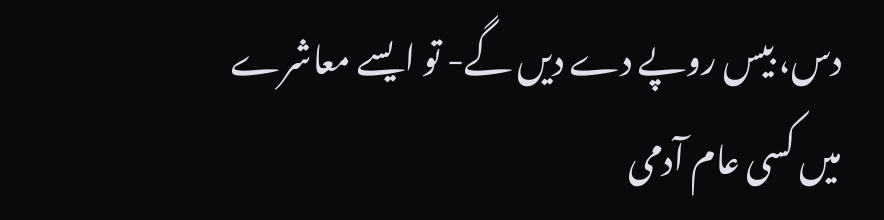دس، بیس روپے دے دیں گے- تو ایسے معاشرے میں کسی عام آدمی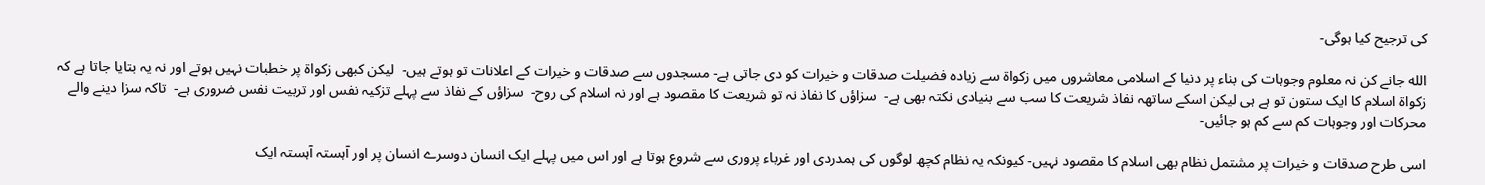کی ترجیح کیا ہوگی-

الله جانے کن نہ معلوم وجوہات کی بناء پر دنیا کے اسلامی معاشروں میں زكواة سے زیادہ فضیلت صدقات و خیرات کو دی جاتی ہے- مسجدوں سے صدقات و خیرات کے اعلانات تو ہوتے ہیں-  لیکن کبھی زكواة پر خطبات نہیں ہوتے اور نہ یہ بتایا جاتا ہے کہ زكواة اسلام کا ایک ستون تو ہے ہی لیکن اسکے ساتھہ نفاذ شریعت کا سب سے بنیادی نکتہ بھی ہے-  سزاؤں کا نفاذ نہ تو شریعت کا مقصود ہے اور نہ اسلام کی روح-  سزاؤں کے نفاذ سے پہلے تزکیہ نفس اور تربیت نفس ضروری ہے-  تاکہ سزا دینے والے محرکات اور وجوہات کم سے کم ہو جائیں-

اسی طرح صدقات و خیرات پر مشتمل نظام بھی اسلام کا مقصود نہیں- کیونکہ یہ نظام کچھ لوگوں کی ہمدردی اور غرباء پروری سے شروع ہوتا ہے اور اس میں پہلے ایک انسان دوسرے انسان پر اور آہستہ آہستہ ایک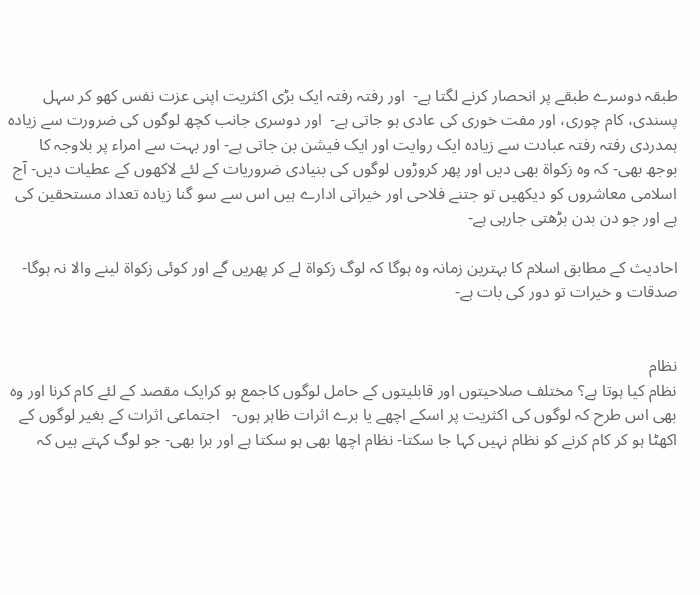طبقہ دوسرے طبقے پر انحصار کرنے لگتا ہے-  اور رفتہ رفتہ ایک بڑی اکثریت اپنی عزت نفس کھو کر سہل پسندی، کام چوری، اور مفت خوری کی عادی ہو جاتی ہے-  اور دوسری جانب کچھ لوگوں کی ضرورت سے زیادہ ہمدردی رفتہ رفتہ عبادت سے زیادہ ایک روایت اور ایک فیشن بن جاتی ہے- اور بہت سے امراء پر بلاوجہ کا بوجھ بھی- کہ وہ زكواة بھی دیں اور پھر کروڑوں لوگوں کی بنیادی ضروریات کے لئے لاکھوں کے عطیات دیں- آج اسلامی معاشروں کو دیکھیں تو جتنے فلاحی اور خیراتی ادارے ہیں اس سے سو گنا زیادہ تعداد مستحقین کی ہے اور جو دن بدن بڑھتی جارہی ہے-

احادیث کے مطابق اسلام کا بہترین زمانہ وہ ہوگا کہ لوگ زكواة لے کر پھریں گے اور کوئی زكواة لینے والا نہ ہوگا-  صدقات و خیرات تو دور کی بات ہے-


نظام
نظام کیا ہوتا ہے؟ مختلف صلاحیتوں اور قابلیتوں کے حامل لوگوں کاجمع ہو کرایک مقصد کے لئے کام کرنا اور وہ بھی اس طرح کہ لوگوں کی اکثریت پر اسکے اچھے یا برے اثرات ظاہر ہوں-   اجتماعی اثرات کے بغیر لوگوں کے اکھٹا ہو کر کام کرنے کو نظام نہیں کہا جا سکتا- نظام اچھا بھی ہو سکتا ہے اور برا بھی- جو لوگ کہتے ہیں کہ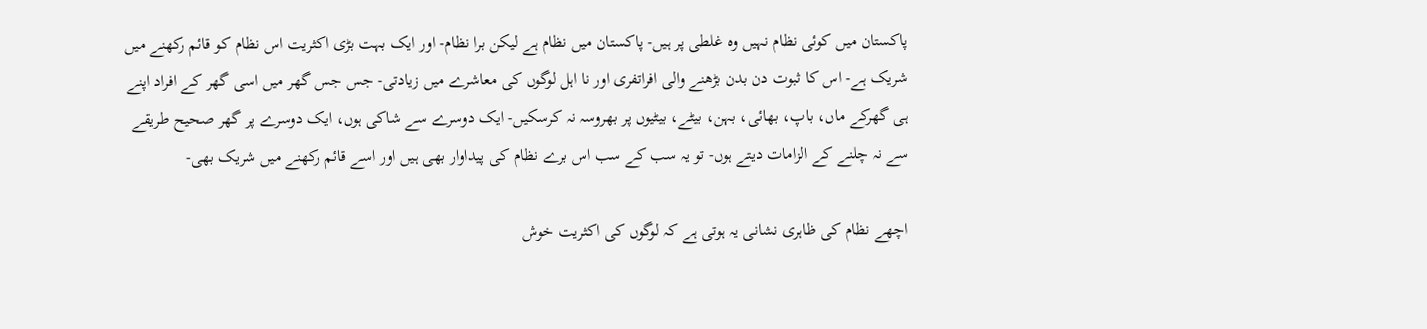پاکستان میں کوئی نظام نہیں وہ غلطی پر ہیں- پاکستان میں نظام ہے لیکن برا نظام- اور ایک بہت بڑی اکثریت اس نظام کو قائم رکھنے میں شریک ہے- اس کا ثبوت دن بدن بڑھنے والی افراتفری اور نا اہل لوگوں کی معاشرے میں زیادتی- جس جس گھر میں اسی گھر کے افراد اپنے ہی گھرکے ماں، باپ، بھائی، بہن، بیٹے، بیٹیوں پر بھروسہ نہ کرسکیں- ایک دوسرے سے شاکی ہوں، ایک دوسرے پر گھر صحیح طریقے سے نہ چلنے کے الزامات دیتے ہوں- تو یہ سب کے سب اس برے نظام کی پیداوار بھی ہیں اور اسے قائم رکھنے میں شریک بھی-

اچھے نظام کی ظاہری نشانی یہ ہوتی ہے کہ لوگوں کی اکثریت خوش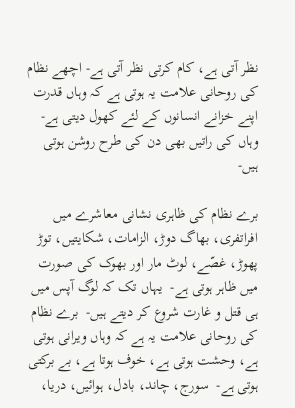نظر آتی ہے، کام کرتی نظر آتی ہے- اچھے نظام کی روحانی علامت یہ ہوتی ہے کہ وہاں قدرت اپنے خزانے انسانوں کے لئے کھول دیتی ہے- وہاں کی راتیں بھی دن کی طرح روشن ہوتی ہیں-

برے نظام کی ظاہری نشانی معاشرے میں افراتفری، بھاگ دوڑ، الزامات، شکایتیں، توڑ پھوڑ، غصّے، لوٹ مار اور بھوک کی صورت میں ظاہر ہوتی ہے-  یہاں تک کہ لوگ آپس میں ہی قتل و غارت شروع کر دیتے ہیں-  برے نظام کی روحانی علامت یہ ہے کہ وہاں ویرانی ہوتی ہے، وحشت ہوتی ہے، خوف ہوتا ہے، بے برکتی ہوتی ہے-  سورج، چاند، بادل، ہوائیں، دریا،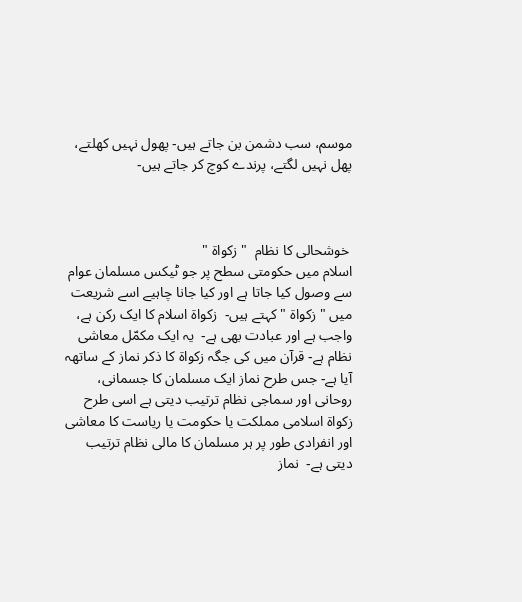موسم، سب دشمن بن جاتے ہیں- پھول نہیں کھلتے، پھل نہیں لگتے، پرندے کوچ کر جاتے ہیں-



 خوشحالی کا نظام  " زكواة "
اسلام میں حکومتی سطح پر جو ٹیکس مسلمان عوام سے وصول کیا جاتا ہے اور کیا جانا چاہیے اسے شریعت میں " زكواة " کہتے ہیں-  زكواة اسلام کا ایک رکن ہے، واجب ہے اور عبادت بھی ہے-  یہ ایک مکمّل معاشی نظام ہے- قرآن میں کی جگہ زكواة کا ذکر نماز کے ساتھہ آیا ہے- جس طرح نماز ایک مسلمان کا جسمانی، روحانی اور سماجی نظام ترتیب دیتی ہے اسی طرح زكواة اسلامی مملکت یا حکومت یا ریاست کا معاشی اور انفرادی طور پر ہر مسلمان کا مالی نظام ترتیب دیتی ہے-  نماز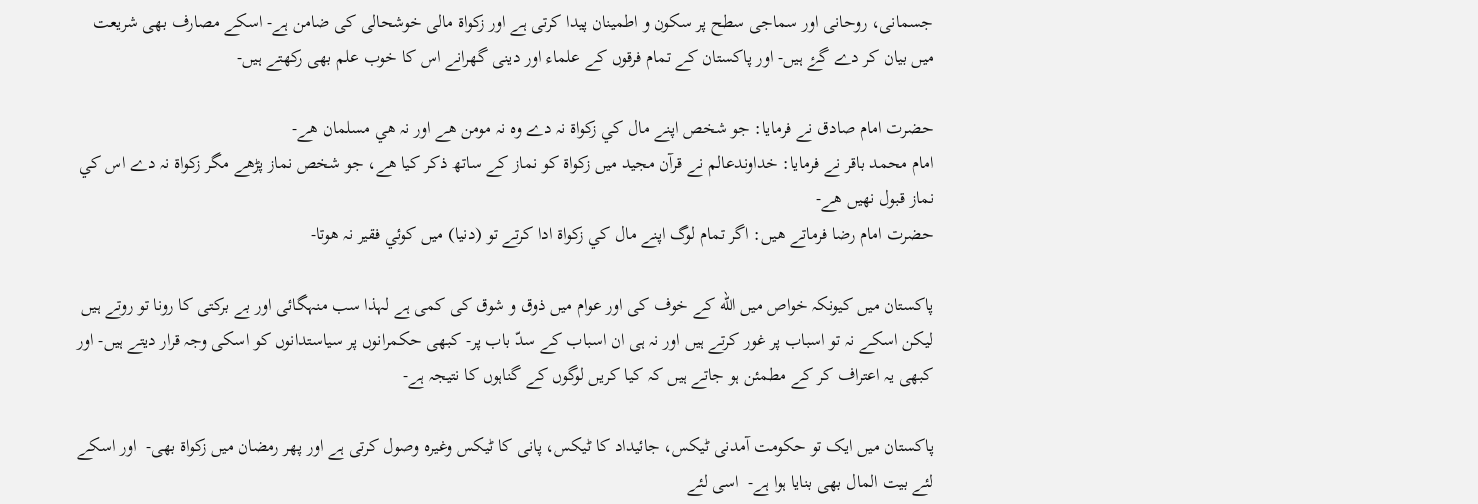جسمانی، روحانی اور سماجی سطح پر سکون و اطمینان پیدا کرتی ہے اور زكواة مالی خوشحالی کی ضامن ہے- اسکے مصارف بھی شریعت میں بیان کر دے گۓ ہیں- اور پاکستان کے تمام فرقوں کے علماء اور دینی گھرانے اس کا خوب علم بھی رکھتے ہیں-

حضرت امام صادق نے فرمايا: جو شخص اپنے مال كي زكواة نہ دے وہ نہ مومن ھے اور نہ ھي مسلمان ھے-
امام محمد باقر نے فرمايا: خداوندعالم نے قرآن مجيد ميں زكواة كو نماز كے ساتھ ذكر كيا ھے، جو شخص نماز پڑھے مگر زكواة نہ دے اس كي نماز قبول نھيں ھے-
حضرت امام رضا فرماتے ھيں: اگر تمام لوگ اپنے مال كي زكواة ادا كرتے تو (دنيا) ميں كوئي فقير نہ ھوتا-

پاکستان میں کیونکہ خواص میں الله کے خوف کی اور عوام میں ذوق و شوق کی کمی ہے لہذا سب منہگائی اور بے برکتی کا رونا تو روتے ہیں لیکن اسکے نہ تو اسباب پر غور کرتے ہیں اور نہ ہی ان اسباب کے سدّ باب پر- کبھی حکمرانوں پر سیاستدانوں کو اسکی وجہ قرار دیتے ہیں- اور کبھی یہ اعتراف کر کے مطمئن ہو جاتے ہیں کہ کیا کریں لوگوں کے گناہوں کا نتیجہ ہے-

پاکستان میں ایک تو حکومت آمدنی ٹیکس، جائیداد کا ٹیکس، پانی کا ٹیکس وغیرہ وصول کرتی ہے اور پھر رمضان میں زكواة بھی-  اور اسکے لئے بیت المال بھی بنایا ہوا ہے-  اسی لئے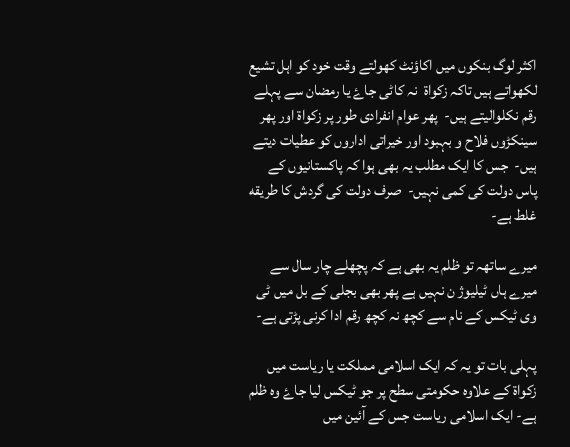اکثر لوگ بنکوں میں اکاؤنٹ کھولتے وقت خود کو اہل تشیع لکھواتے ہیں تاکہ زكواة  نہ کاٹی جاۓ یا رمضان سے پہلے رقم نکلوالیتے ہیں-  پھر عوام انفرادی طور پر زكواة اور پھر سینکڑوں فلاح و بہبود اور خیراتی اداروں کو عطیات دیتے ہیں-  جس کا ایک مطلب یہ بھی ہوا کہ پاکستانیوں کے پاس دولت کی کمی نہیں-  صرف دولت کی گردش کا طریقه غلط ہے-

میرے ساتھہ تو ظلم یہ بھی ہے کہ پچھلے چار سال سے میرے ہاں ٹیلیوژ ن نہیں ہے پھر بھی بجلی کے بل میں ٹی وی ٹیکس کے نام سے کچھ نہ کچھ رقم ادا کرنی پڑتی ہے-

پہلی بات تو یہ کہ ایک اسلامی مملکت یا ریاست میں زكواة کے علاوہ حکومتی سطح پر جو ٹیکس لیا جاۓ وہ ظلم ہے- ایک اسلامی ریاست جس کے آئین میں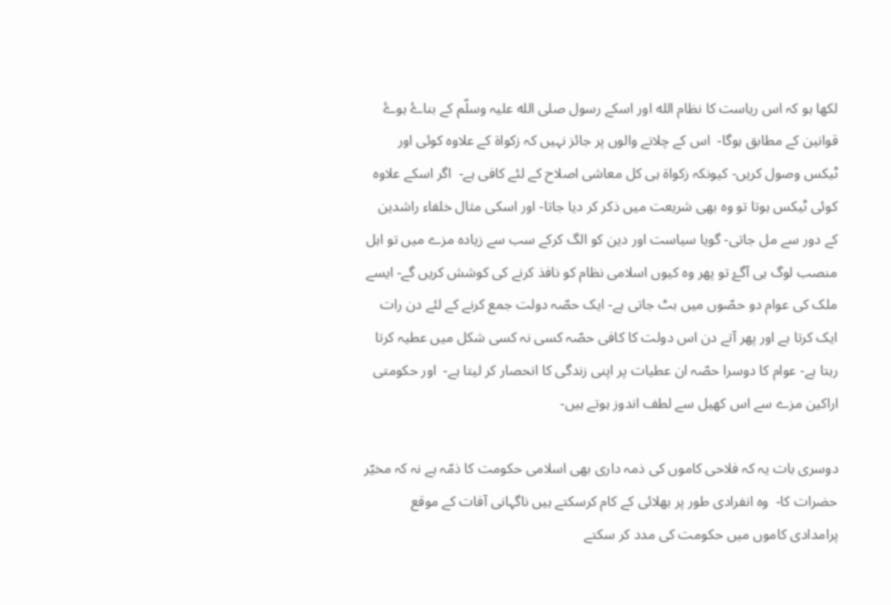لکھا ہو کہ اس ریاست کا نظام الله اور اسکے رسول صلی الله علیہ وسلّم کے بناۓ ہوۓ قوانین کے مطابق ہوگا-  اس کے چلانے والوں پر جائز نہیں کہ زكواة کے علاوہ کوئی اور ٹیکس وصول کریں- کیونکہ زكواة ہی کل معاشی اصلاح کے لئے کافی ہے-  اگر اسکے علاوہ کوئی ٹیکس ہوتا تو وہ بھی شریعت میں ذکر کر دیا جاتا- اور اسکی مثال خلفاء راشدین کے دور سے مل جاتی- گویا سیاست اور دین کو الگ کرکے سب سے زیادہ مزے میں تو اہل منصب لوگ ہی آگۓ تو پھر وہ کیوں اسلامی نظام کو نافذ کرنے کی کوشش کریں گے- ایسے ملک کی عوام دو حصّوں میں بٹ جاتی ہے- ایک حصّہ دولت جمع کرنے کے لئے دن رات ایک کرتا ہے اور پھر آتے دن اس دولت کا کافی حصّہ کسی نہ کسی شکل میں عطیہ کرتا رہتا ہے- عوام کا دوسرا حصّہ ان عطیات پر اپنی زندگی کا انحصار کر لیتا ہے-  اور حکومتی اراکین مزے سے اس کھیل سے لطف اندوز ہوتے ہیں-

دوسری بات یہ کہ فلاحی کاموں کی ذمہ داری بھی اسلامی حکومت کا ذمّہ ہے نہ کہ مخیّر حضرات کا-  وہ انفرادی طور پر بھلائی کے کام کرسکتے ہیں ناگہانی آفات کے موقع پرامدادی کاموں میں حکومت کی مدد کر سکتے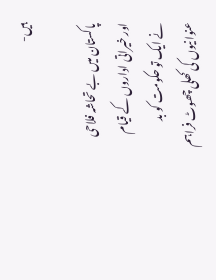ہیں-

پاکستان میں بے تحاشہ فلاحی اور خیراتی اداروں کے قیام نے ایک تو حکومت کو بد عنوانیوں کی کھلی چھوٹ فراہم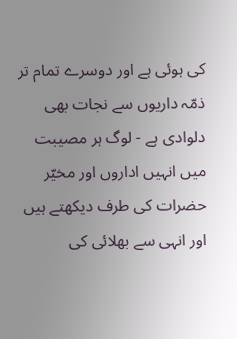کی ہوئی ہے اور دوسرے تمام تر ذمّہ داریوں سے نجات بھی دلوادی ہے - لوگ ہر مصیبت میں انہیں اداروں اور مخیّر حضرات کی طرف دیکھتے ہیں اور انہی سے بھلائی کی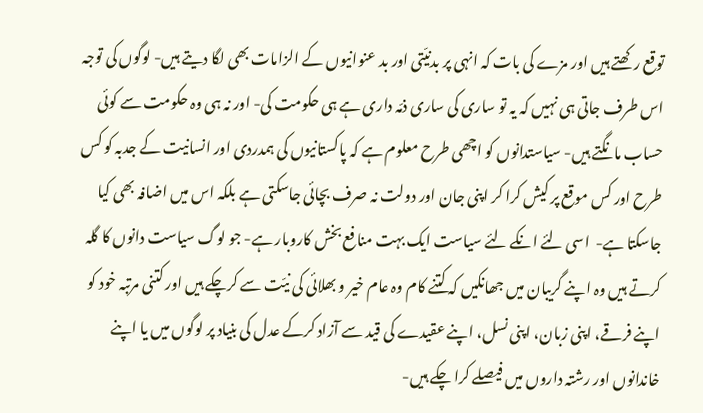توقع رکھتے ہیں اور مزے کی بات کہ انہی پر بدنیّتی اور بد عنوانیوں کے الزامات بھی لگا دیتے ہیں- لوگوں کی توجہ اس طرف جاتی ہی نہیں کہ یہ تو ساری کی ساری ذمّہ داری ہے ہی حکومت کی- اور نہ ہی وہ حکومت سے کوئی حساب مانگتے ہیں- سیاستدانوں کو اچھی طرح معلوم ہے کہ پاکستانیوں کی ہمدردی اور انسانیت کے جدبہ کو کس طرح اور کس موقع پر کیش کرا کر اپنی جان اور دولت نہ صرف بچائی جاسکتی ہے بلکہ اس میں اضافہ بھی کیا جاسکتا ہے-  اسی لئے انکے لئے سیاست ایک بہت منافع بخش کاروبار ہے- جو لوگ سیاست دانوں کا گلہ کرتے ہیں وہ اپنے گریبان میں جھانکیں کہ کتنے کام وہ عام خیر و بھلائی کی نیّت سے کرچکے ہیں اور کتنی مرتبہ خود کو اپنے فرقے، اپنی زبان، اپنی نسل، اپنے عقیدے کی قید سے آزاد کرکے عدل کی بنیاد پر لوگوں میں یا اپنے خاندانوں اور رشتہ داروں میں فیصلے کرا چکے ہیں-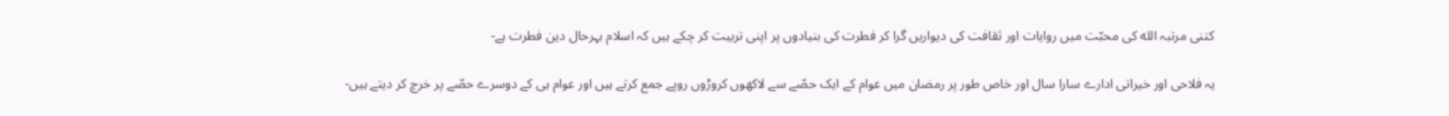کتنی مرتبہ الله کی محبّت میں روایات اور ثقافت کی دیواریں گرا کر فطرت کی بنیادوں پر اپنی تربیت کر چکے ہیں کہ اسلام بہرحال دین فطرت ہے-

یہ فلاحی اور خیراتی ادارے سارا سال اور خاص طور پر رمضان میں عوام کے ایک حصّے سے لاکھوں کروڑوں روپے جمع کرتے ہیں اور عوام ہی کے دوسرے حصّے پر خرچ کر دیتے ہیں-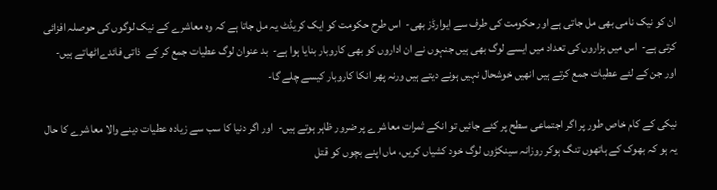ان کو نیک نامی بھی مل جاتی ہے اور حکومت کی طرف سے ایوارڈز بھی-  اس طرح حکومت کو ایک کریڈٹ یہ مل جاتا ہے کہ وہ معاشرے کے نیک لوگوں کی حوصلہ افزائی کرتی ہے-  اس میں ہزاروں کی تعداد میں ایسے لوگ بھی ہیں جنہوں نے ان اداروں کو بھی کاروبار بنایا ہوا ہے-  بد عنوان لوگ عطیات جمع کر کے  ذاتی فائدےاٹھاتے ہیں- اور جن کے لئے عطیات جمع کرتے ہیں انھیں خوشحال نہیں ہونے دیتے ہیں ورنہ پھر انکا کاروبار کیسے چلے گا-

نیکی کے کام خاص طور پر اگر اجتماعی سطح پر کئے جائیں تو انکے ثمرات معاشرے پر ضرور ظاہر ہوتے ہیں-  اور اگر دنیا کا سب سے زیادہ عطیات دینے والا معاشرے کا حال یہ ہو کہ بھوک کے ہاتھوں تنگ ہوکر روزانہ سینکڑوں لوگ خود کشیاں کریں، ماں اپنے بچوں کو قتل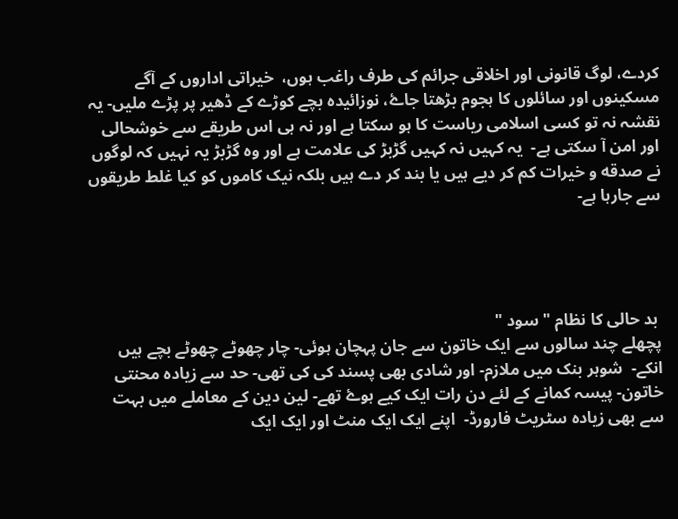کردے، لوگ قانونی اور اخلاقی جرائم کی طرف راغب ہوں،  خیراتی اداروں کے آگے مسکینوں اور سائلوں کا ہجوم بڑھتا جاۓ، نوزائیدہ بچے کوڑے کے ڈھیر پر پڑے ملیں- یہ نقشہ نہ تو کسی اسلامی ریاست کا ہو سکتا ہے اور نہ ہی اس طریقے سے خوشحالی اور امن آ سکتی ہے-  یہ کہیں نہ کہیں گڑبڑ کی علامت ہے اور وہ گڑبڑ یہ نہیں کہ لوگوں نے صدقه و خیرات کم کر دیے ہیں یا بند کر دے ہیں بلکہ نیک کاموں کو کیا غلط طریقوں سے جارہا ہے-




 بد حالی کا نظام " سود "
پچھلے چند سالوں سے ایک خاتون سے جان پہچان ہوئی- چار چھوٹے چھوٹے بچے ہیں انکے-  شوہر بنک میں ملازم- اور شادی بھی پسند کی کی تھی- حد سے زیادہ محنتی خاتون- پیسہ کمانے کے لئے دن رات ایک کیے ہوۓ تھے- لین دین کے معاملے میں بہت سے بھی زیادہ سٹریٹ فارورڈ-  اپنے ایک ایک منٹ اور ایک ایک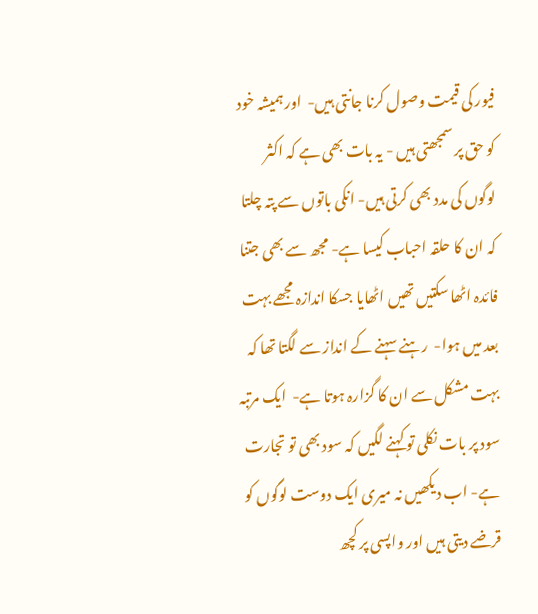فیور کی قیمت وصول کرنا جانتی ہیں-  اور ہمیشہ خود کو حق پر سمجھتی ہیں - یہ بات بھی ہے کہ اکثر لوگوں کی مدد بھی کرتی ہیں- انکی باتوں سے پتہ چلتا کہ ان کا حلقہ احباب کیسا ہے- مجھ سے بھی جتنا فائدہ اٹھا سکتیں تھیں اٹھایا جسکا اندازہ مجھے بہت بعد میں ہوا-  رہنے سہنے کے انداز سے لگتا تھا کہ بہت مشکل سے ان کا گزارہ ہوتا ہے-  ایک مرتبہ سود پر بات نکلی تو کہنے لگیں کہ سود بھی تو تجارت ہے- اب دیکھیں نہ میری ایک دوست لوگوں کو قرضے دیتی ہیں اور واپسی پر کچھ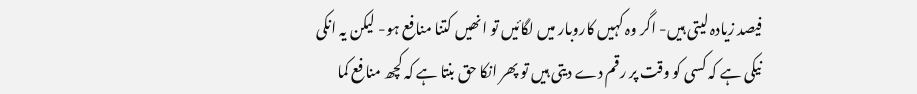فیصد زیادہ لیتی ہیں- اگر وہ کہیں کاروبار میں لگائیں تو انھیں کتنا منافع ہو- لیکن یہ انکی نیکی ہے کہ کسی کو وقت پر رقم دے دیتی ہیں تو پھر انکا حق بنتا ہے کہ کچھ منافع کما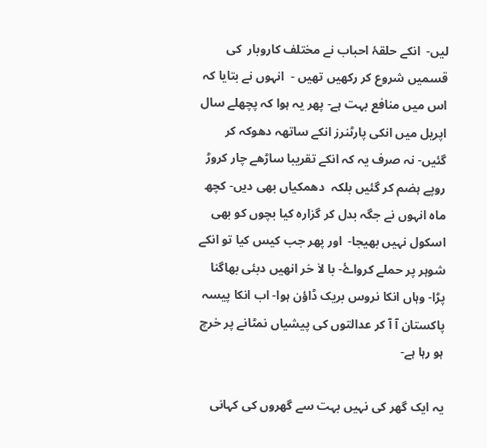لیں-  انکے حلقۂ احباب نے مختلف کاروبار  کی قسمیں شروع کر رکھیں تھیں -  انہوں نے بتایا کہ اس میں منافع بہت ہے- پھر یہ ہوا کہ پچھلے سال اپریل میں انکی پارٹنرز انکے ساتھہ دھوکہ کر گئیں- نہ صرف یہ کہ انکے تقریبا ساڑھے چار کروڑ روپے ہضم کر گئیں بلکہ  دھمکیاں بھی دیں- کچھ ماہ انہوں نے جگہ بدل کر گزارہ کیا بچوں کو بھی اسکول نہیں بھیجا-  اور پھر جب کیس کیا تو انکے شوہر پر حملے کرواۓ- با لاٰ خر انھیں دبئی بھاگنا پڑا- وہاں انکا نروس بریک ڈاؤن ہوا- اب انکا پیسہ پاکستان آ آ کر عدالتوں کی پیشیاں نمٹانے پر خرچ ہو رہا ہے-

یہ ایک گھر کی نہیں بہت سے گھروں کی کہانی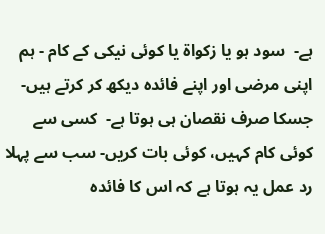ہے-  سود ہو یا زكواة یا کوئی نیکی کے کام - ہم اپنی مرضی اور اپنے فائدہ دیکھ کر کرتے ہیں- جسکا صرف نقصان ہی ہوتا ہے-  کسی سے کوئی کام کہیں، کوئی بات کریں- سب سے پہلا رد عمل یہ ہوتا ہے کہ اس کا فائدہ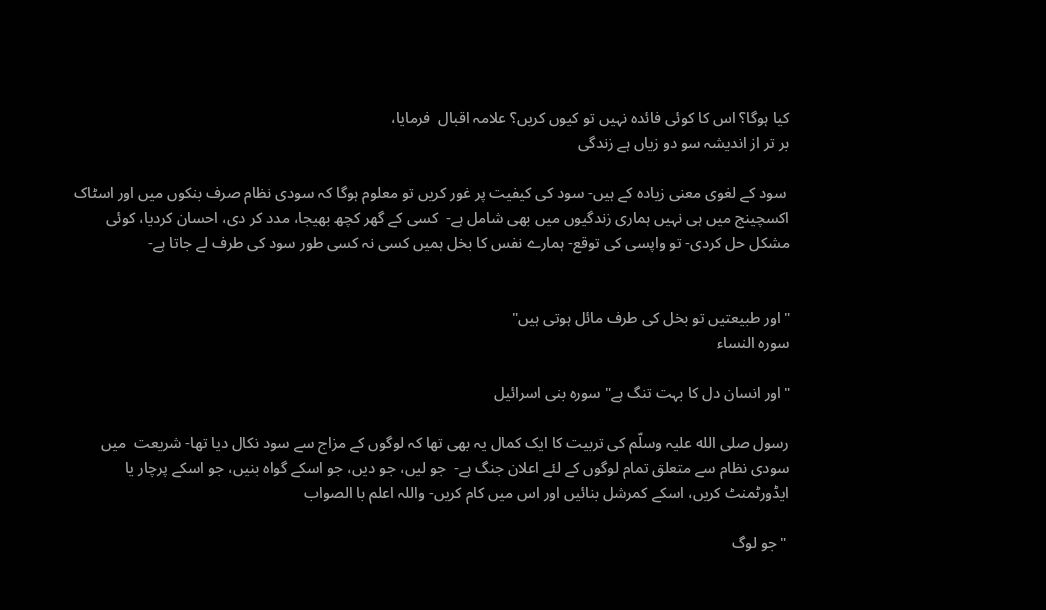کیا ہوگا؟ اس کا کوئی فائدہ نہیں تو کیوں کریں؟ علامہ اقبال  فرمایا،
بر تر از اندیشہ سو دو زیاں ہے زندگی

 سود کے لغوی معنی زیادہ کے ہیں- سود کی کیفیت پر غور کریں تو معلوم ہوگا کہ سودی نظام صرف بنکوں میں اور اسٹاک اکسچینج میں ہی نہیں ہماری زندگیوں میں بھی شامل ہے-  کسی کے گھر کچھ بھیجا، مدد کر دی، احسان کردیا، کوئی مشکل حل کردی- تو واپسی کی توقع- ہمارے نفس کا بخل ہمیں کسی نہ کسی طور سود کی طرف لے جاتا ہے-


"اور طبیعتیں تو بخل کی طرف مائل ہوتی ہیں"
سورہ النساء

"اور انسان دل کا بہت تنگ ہے" سورہ بنی اسرائیل

رسول صلی الله علیہ وسلّم کی تربیت کا ایک کمال یہ بھی تھا کہ لوگوں کے مزاج سے سود نکال دیا تھا- شریعت  میں سودی نظام سے متعلق تمام لوگوں کے لئے اعلان جنگ ہے-  جو لیں، جو دیں، جو اسکے گواہ بنیں، جو اسکے پرچار یا ایڈورٹمنٹ کریں، اسکے کمرشل بنائیں اور اس میں کام کریں- واللہ اعلم با الصواب

 "جو لوگ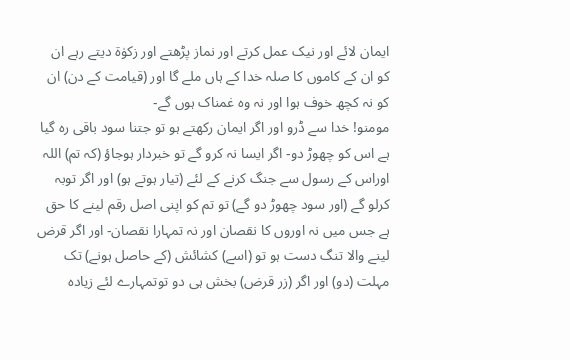ایمان لائے اور نیک عمل کرتے اور نماز پڑھتے اور زکوٰة دیتے رہے ان کو ان کے کاموں کا صلہ خدا کے ہاں ملے گا اور (قیامت کے دن) ان کو نہ کچھ خوف ہوا اور نہ وہ غمناک ہوں گے-
مومنو! خدا سے ڈرو اور اگر ایمان رکھتے ہو تو جتنا سود باقی رہ گیا ہے اس کو چھوڑ دو- اگر ایسا نہ کرو گے تو خبردار ہوجاؤ (کہ تم) اللہ اوراس کے رسول سے جنگ کرنے کے لئے (تیار ہوتے ہو) اور اگر توبہ کرلو گے (اور سود چھوڑ دو گے) تو تم کو اپنی اصل رقم لینے کا حق ہے جس میں نہ اوروں کا نقصان اور نہ تمہارا نقصان- اور اگر قرض لینے والا تنگ دست ہو تو (اسے) کشائش (کے حاصل ہونے) تک مہلت (دو) اور اگر (زر قرض) بخش ہی دو توتمہارے لئے زیادہ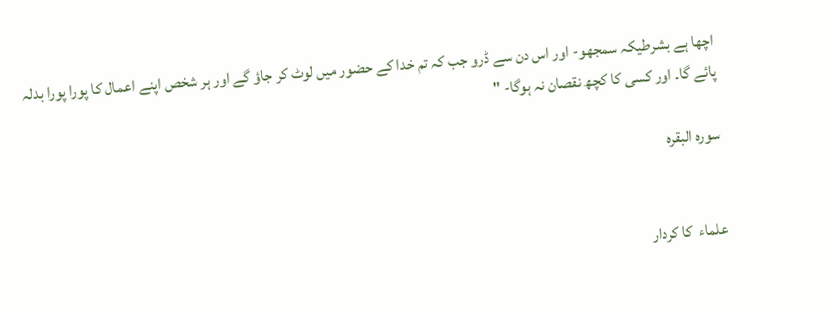اچھا ہے بشرطیکہ سمجھو- اور اس دن سے ڈرو جب کہ تم خدا کے حضور میں لوٹ کر جاؤ گے اور ہر شخص اپنے اعمال کا پورا پورا بدلہ پائے گا۔ اور کسی کا کچھ نقصان نہ ہوگا- "

سورہ البقرہ


علماء  کا کردار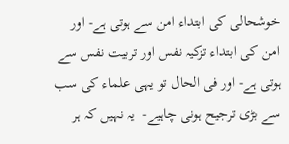خوشحالی کی ابتداء امن سے ہوتی ہے- اور امن کی ابتداء تزکیہ نفس اور تربیت نفس سے ہوتی ہے- اور فی الحال تو یہی علماء کی سب سے بڑی ترجیح ہونی چاہیے-  یہ نہیں کہ ہر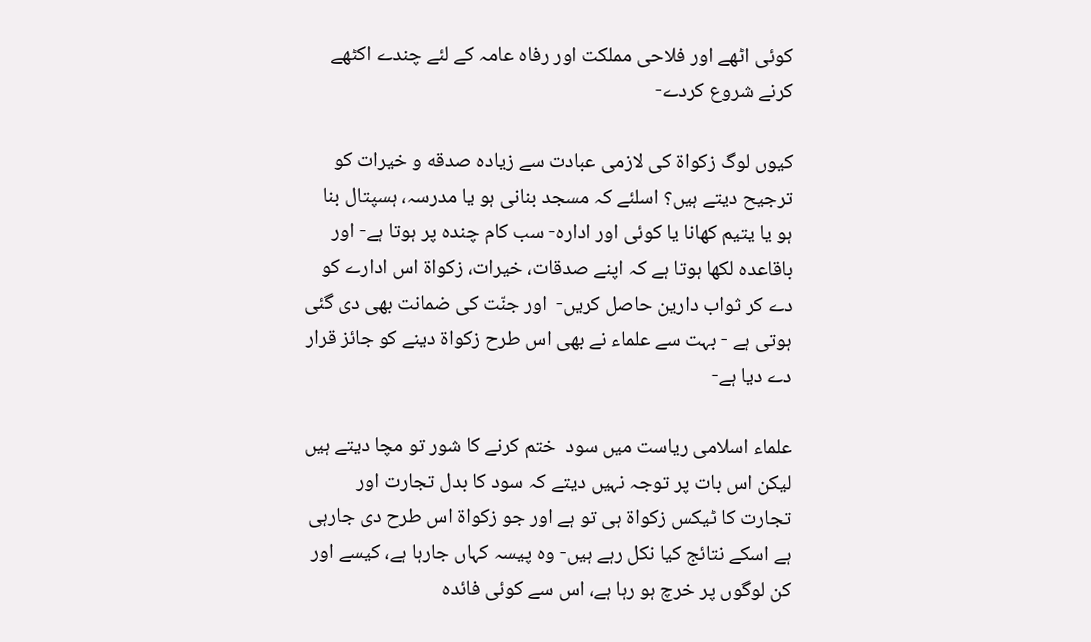کوئی اٹھے اور فلاحی مملکت اور رفاہ عامہ کے لئے چندے اکٹھے کرنے شروع کردے-

کیوں لوگ زكواة کی لازمی عبادت سے زیادہ صدقه و خیرات کو ترجیح دیتے ہیں؟ اسلئے کہ مسجد بنانی ہو یا مدرسہ، ہسپتال بنا ہو یا یتیم کھانا یا کوئی اور ادارہ- سب کام چندہ پر ہوتا ہے- اور باقاعدہ لکھا ہوتا ہے کہ اپنے صدقات، خیرات، زكواة اس ادارے کو دے کر ثواب دارین حاصل کریں-  اور جنّت کی ضمانت بھی دی گئی ہوتی ہے - بہت سے علماء نے بھی اس طرح زكواة دینے کو جائز قرار دے دیا ہے-

علماء اسلامی ریاست میں سود  ختم کرنے کا شور تو مچا دیتے ہیں لیکن اس بات پر توجہ نہیں دیتے کہ سود کا بدل تجارت اور تجارت کا ٹیکس زكواة ہی تو ہے اور جو زكواة اس طرح دی جارہی ہے اسکے نتائج کیا نکل رہے ہیں- وہ پیسہ کہاں جارہا ہے، کیسے اور کن لوگوں پر خرچ ہو رہا ہے، اس سے کوئی فائدہ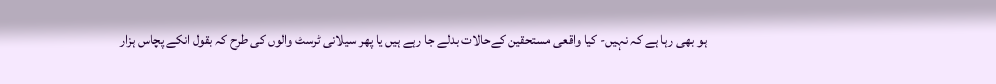ہو بھی رہا ہے کہ نہیں- کیا واقعی مستحقین کےحالات بدلے جا رہے ہیں یا پھر سیلانی ٹرسٹ والوں کی طرح کہ بقول انکے پچاس ہزار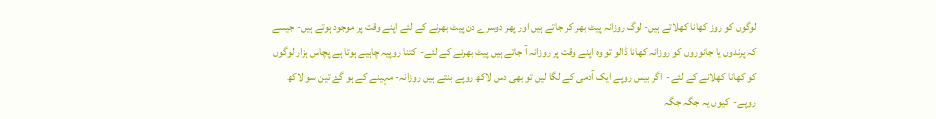لوگوں کو روز کھانا کھلاتے ہیں- لوگ روزانہ پیٹ بھر کر جاتے ہیں اور پھر دوسرے دن پیٹ بھرنے کے لئے اپنے وقت پر موجود ہوتے ہیں- جیسے کہ پرندوں یا جانوروں کو روزانہ کھانا ڈالو تو وہ اپنے وقت پر روزانہ آ جاتے ہیں پیٹ بھرنے کے لئے-  کتنا روپیہ چاہیے ہوتا ہے پچاس ہزار لوگوں کو کھانا کھلانے کے لئے-  اگر بیس روپے ایک آدمی کے لگا لیں تو بھی دس لاکھ روپے بنتے ہیں روزانہ- مہینے کے ہو گۓ تین سو لاکھ روپے-  کیوں یہ جگہ جگہ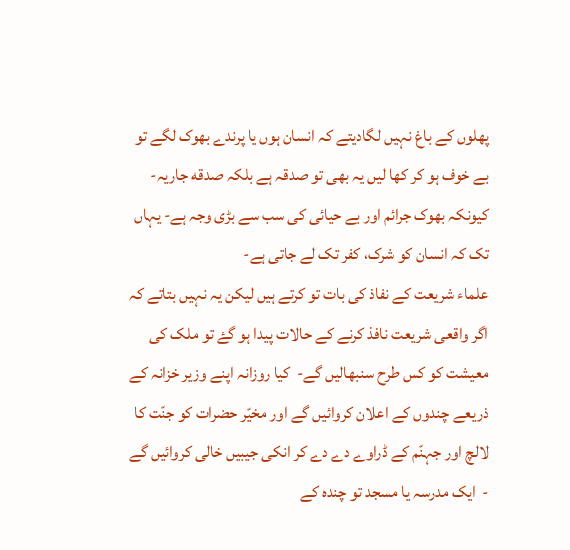پھلوں کے باغ نہیں لگادیتے کہ انسان ہوں یا پرندے بھوک لگے تو بے خوف ہو کر کھا لیں یہ بھی تو صدقہ ہے بلکہ صدقه جاریہ- کیونکہ بھوک جرائم اور بے حیائی کی سب سے بڑی وجہ ہے- یہاں تک کہ انسان کو شرک، کفر تک لے جاتی ہے-
علماء شریعت کے نفاذ کی بات تو کرتے ہیں لیکن یہ نہیں بتاتے کہ اگر واقعی شریعت نافذ کرنے کے حالات پیدا ہو گۓ تو ملک کی معیشت کو کس طرح سنبھالیں گے-  کیا روزانہ اپنے وزیر خزانہ کے ذریعے چندوں کے اعلان کروائیں گے اور مخیّر حضرات کو جنّت کا لالچ اور جہنّم کے ڈراوے دے دے کر انکی جیبیں خالی کروائیں گے -  ایک مدرسہ یا مسجد تو چندہ کے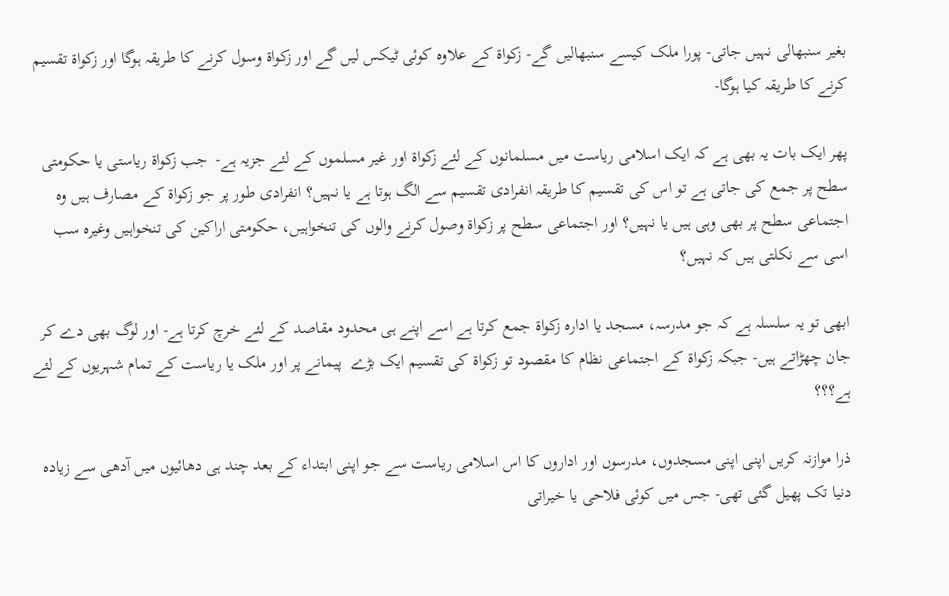بغیر سنبھالی نہیں جاتی- پورا ملک کیسے سنبھالیں گے- زكواة کے علاوہ کوئی ٹیکس لیں گے اور زكواة وسول کرنے کا طریقہ ہوگا اور زكواة تقسیم کرنے کا طریقہ کیا ہوگا-

پھر ایک بات یہ بھی ہے کہ ایک اسلامی ریاست میں مسلمانوں کے لئے زكواة اور غیر مسلموں کے لئے جزیہ ہے-  جب زكواة ریاستی یا حکومتی سطح پر جمع کی جاتی ہے تو اس کی تقسیم کا طریقہ انفرادی تقسیم سے الگ ہوتا ہے یا نہیں؟ انفرادی طور پر جو زكواة کے مصارف ہیں وہ اجتماعی سطح پر بھی وہی ہیں یا نہیں؟ اور اجتماعی سطح پر زكواة وصول کرنے والوں کی تنخواہیں، حکومتی اراکین کی تنخواہیں وغیرہ سب اسی سے نکلتی ہیں کہ نہیں؟

ابھی تو یہ سلسلہ ہے کہ جو مدرسہ، مسجد یا ادارہ زكواة جمع کرتا ہے اسے اپنے ہی محدود مقاصد کے لئے خرچ کرتا ہے- اور لوگ بھی دے کر جان چھڑاتے ہیں- جبکہ زكواة کے اجتماعی نظام کا مقصود تو زكواة کی تقسیم ایک بڑے  پیمانے پر اور ملک یا ریاست کے تمام شہریوں کے لئے ہے؟؟؟

ذرا موازنہ کریں اپنی اپنی مسجدوں، مدرسوں اور اداروں کا اس اسلامی ریاست سے جو اپنی ابتداء کے بعد چند ہی دھائیوں میں آدھی سے زیادہ دنیا تک پھیل گئی تھی- جس میں کوئی فلاحی یا خیراتی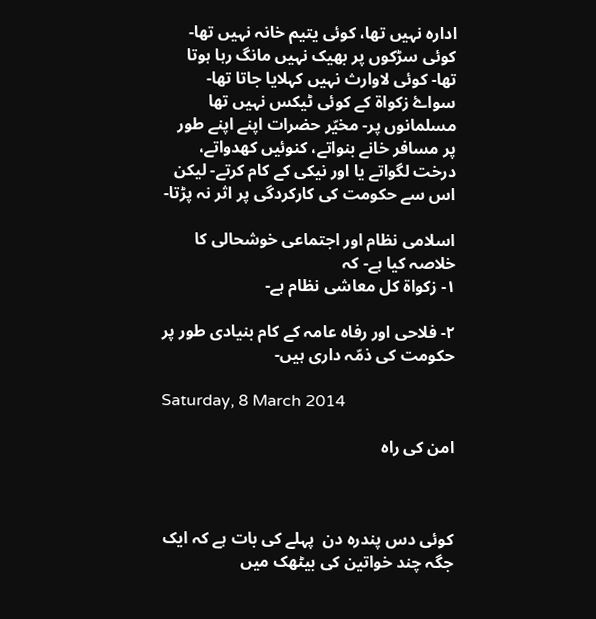ادارہ نہیں تھا، کوئی یتیم خانہ نہیں تھا- کوئی سڑکوں پر بھیک نہیں مانگ رہا ہوتا تھا- کوئی لاوارث نہیں کہلایا جاتا تھا- سواۓ زكواة کے کوئی ٹیکس نہیں تھا مسلمانوں پر- مخیّر حضرات اپنے اپنے طور پر مسافر خانے بنواتے، کنوئیں کھدواتے، درخت لگواتے یا اور نیکی کے کام کرتے- لیکن اس سے حکومت کی کارکردگی پر اثر نہ پڑتا-

اسلامی نظام اور اجتماعی خوشحالی کا خلاصہ کیا ہے- کہ
١- زكواة کل معاشی نظام ہے-

٢- فلاحی اور رفاہ عامہ کے کام بنیادی طور پر حکومت کی ذمّہ داری ہیں-

Saturday, 8 March 2014

امن کی راہ



کوئی دس پندرہ دن  پہلے کی بات ہے کہ ایک جگہ چند خواتین کی بیٹھک میں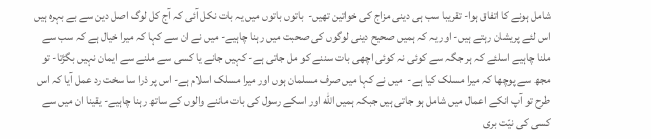شامل ہونے کا اتفاق ہوا- تقریبا سب ہی دینی مزاج کی خواتین تھیں-  باتوں باتوں میں یہ بات نکل آئی کہ آج کل لوگ اصل دین سے بے بہرہ ہیں اس لئے پریشان رہتے ہیں- اور یہ کہ ہمیں صحیح دینی لوگوں کی صحبت میں رہنا چاہیے- میں نے ان سے کہا کہ میرا خیال ہے کہ سب سے ملنا چاہیے اسلئے کہ ہر جگہ سے کوئی نہ کوئی اچھی بات سننے کو مل جاتی ہے- کہیں جانے یا کسی سے ملنے سے ایمان نہیں بگڑتا- تو مجھ سے پوچھا کہ میرا مسلک کیا ہے-  میں نے کہا میں صرف مسلمان ہوں اور میرا مسلک اسلام ہے- اس پر ذرا سا سخت رد عمل آیا کہ اس طرح تو آپ انکے اعمال میں شامل ہو جاتی ہیں جبکہ ہمیں الله اور اسکے رسول کی بات ماننے والوں کے ساتھ رہنا چاہیے- یقینا ان میں سے کسی کی نیّت بری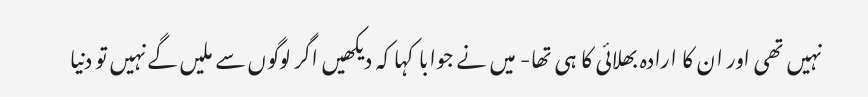نہیں تھی اور ان کا ارادہ بھلائی کا ہی تھا- میں نے جوابا کہا کہ دیکھیں اگر لوگوں سے ملیں گے نہیں تو دنیا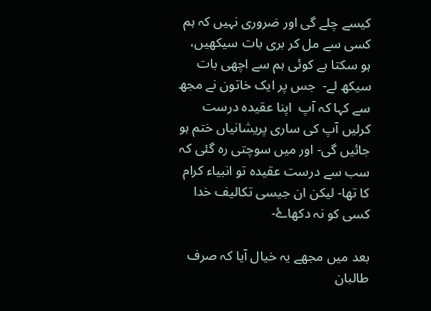کیسے چلے گی اور ضروری نہیں کہ ہم کسی سے مل کر بری بات سیکھیں، ہو سکتا ہے کوئی ہم سے اچھی بات سیکھ لے-  جس پر ایک خاتون نے مجھ سے کہا کہ آپ  اپنا عقیدہ درست کرلیں آپ کی ساری پریشانیاں ختم ہو جائیں گی- اور میں سوچتی رہ گئی کہ سب سے درست عقیدہ تو انبیاء کرام کا تھا- لیکن ان جیسی تکالیف خدا کسی کو نہ دکھاۓ-

بعد میں مجھے یہ خیال آیا کہ صرف طالبان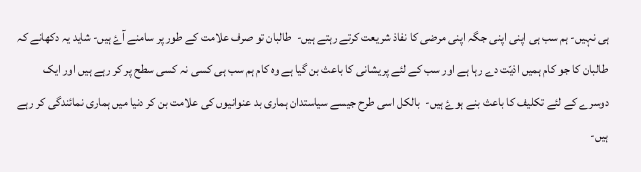ہی نہیں- ہم سب ہی اپنی اپنی جگہ اپنی مرضی کا نفاذ شریعت کرتے رہتے ہیں-  طالبان تو صرف علامت کے طور پر سامنے آۓ ہیں- شاید یہ دکھانے کہ طالبان کا جو کام ہمیں اذیّت دے رہا ہے اور سب کے لئے پریشانی کا باعث بن گیا ہے وہ کام ہم سب ہی کسی نہ کسی سطح پر کر رہے ہیں اور ایک دوسرے کے لئے تکلیف کا باعث بنے ہوۓ ہیں-  بالکل اسی طرح جیسے سیاستدان ہماری بد عنوانیوں کی علامت بن کر دنیا میں ہماری نمائندگی کر رہے ہیں-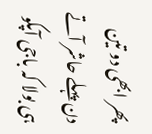پھر ابھی دو تین دن پہلے حاشر آتے ہی بولا کہ باجی آپکو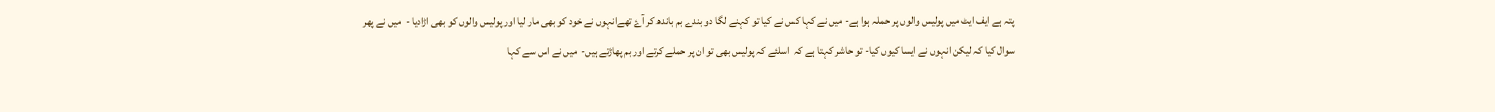پتہ ہے ایف ایٹ میں پولیس والوں پر حملہ ہوا ہے- میں نے کہا کس نے کیا تو کہنے لگا دو بندے بم باندھ کر آۓ تھےانہوں نے خود کو بھی مار لیا اور پولیس والوں کو بھی اڑادیا -  میں نے پھر سوال کیا کہ لیکن انہوں نے ایسا کیوں کیا- تو حاشر کہتا ہے کہ  اسلئے کہ پولیس بھی تو ان پر حملے کرتے اور بم پھاڑتے ہیں-  میں نے اس سے کہا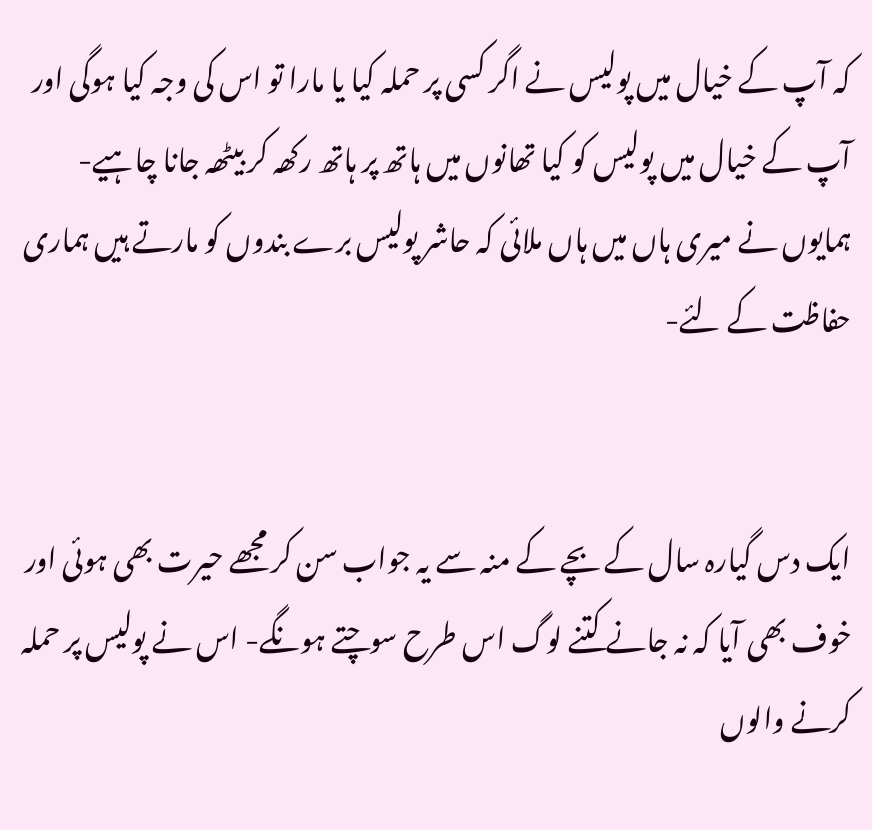کہ آپ کے خیال میں پولیس نے اگر کسی پر حملہ کیا یا مارا تو اس کی وجہ کیا ہوگی اور آپ کے خیال میں پولیس کو کیا تھانوں میں ہاتھ پر ہاتھ رکھہ کر بیٹھہ جانا چاہیے-  ہمایوں نے میری ہاں میں ہاں ملائی کہ حاشر پولیس برے بندوں کو مارتے ہیں ہماری حفاظت کے لئے-


ایک دس گیارہ سال کے بچے کے منہ سے یہ جواب سن کر مجھے حیرت بھی ہوئی اور خوف بھی آیا کہ نہ جانے کتنے لوگ اس طرح سوچتے ہونگے- اس نے پولیس پر حملہ کرنے والوں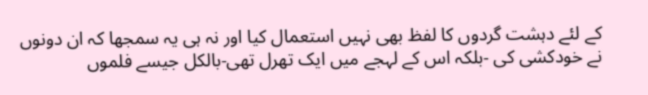کے لئے دہشت گردوں کا لفظ بھی نہیں استعمال کیا اور نہ ہی یہ سمجھا کہ ان دونوں نے خودکشی کی -بلکہ اس کے لہجے میں ایک تھرل تھی-بالکل جیسے فلموں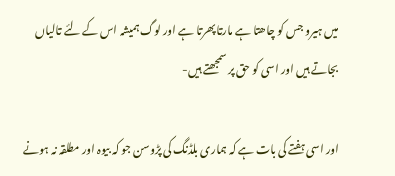میں ہیرو جس کو چاھتا ہے مارتا پھرتا ہے اور لوگ ہمیشہ اس کے لئے تالیاں بجاتے ہیں اور اسی کو حق پر سمجھتے ہیں-

اور اسی ہفتے کی بات ہے کہ ہماری بلڈنگ کی پڑوسن جو کہ بیوہ اور مطلقہ نہ ہونے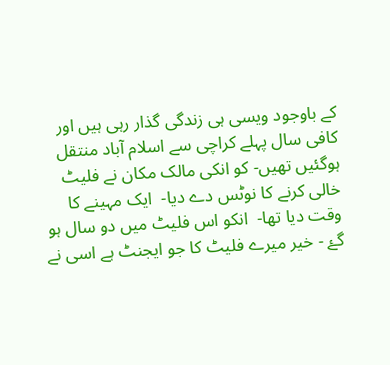کے باوجود ویسی ہی زندگی گذار رہی ہیں اور کافی سال پہلے کراچی سے اسلام آباد منتقل ہوگئیں تھیں- کو انکی مالک مکان نے فلیٹ خالی کرنے کا نوٹس دے دیا-  ایک مہینے کا وقت دیا تھا-  انکو اس فلیٹ میں دو سال ہو گۓ - خیر میرے فلیٹ کا جو ایجنٹ ہے اسی نے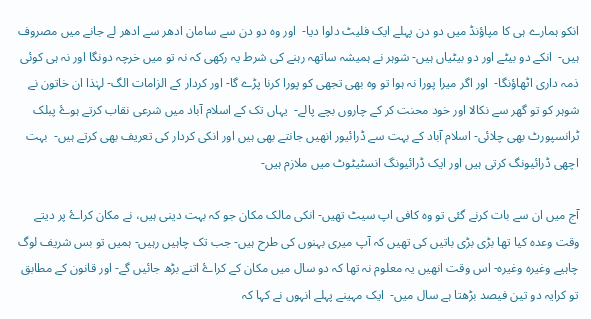انکو ہمارے ہی کا مپاؤنڈ میں دو دن پہلے ایک فلیٹ دلوا دیا-  اور وہ دو دن سے سامان ادھر سے ادھر لے جانے میں مصروف ہیں-  انکے دو بیٹے اور دو بیٹیاں ہیں- شوہر نے ہمیشہ ساتھہ رہنے کی شرط یہ رکھی کہ نہ تو میں خرچہ دونگا اور نہ ہی کوئی ذمہ داری اٹھاؤنگا-  اور اگر میرا پورا نہ ہوا تو وہ بھی تجھی کو پورا کرنا پڑے گا- اور کردار کے الزامات الگ- لہٰذا ان خاتون نے شوہر کو تو گھر سے نکالا اور خود محنت کر کے چاروں بچے پالے-  یہاں تک کے اسلام آباد میں شرعی نقاب کرتے ہوۓ پبلک ٹرانسپورٹ بھی چلائی- اسلام آباد کے بہت سے ڈرائیور انھیں جانتے بھی ہیں اور انکی کردار کی تعریف بھی کرتے ہیں-  بہت اچھی ڈرائیونگ کرتی ہیں اور ایک ڈرائیونگ انسٹیٹوٹ میں ملازم ہیں-

آج میں ان سے بات کرنے گئی تو وہ کافی اپ سیٹ تھیں- انکی مالک مکان جو کہ بہت دینی ہیں، نے مکان کراۓ پر دیتے وقت وعدہ کیا تھا بڑی بڑی باتیں کی تھیں کہ آپ میری بہنوں کی طرح ہیں- جب تک چاہیں رہیں- ہمیں تو بس شریف لوگ چاہیے وغیرہ وغیرہ- اس وقت انھیں یہ معلوم نہ تھا کہ دو سال میں مکان کے کراۓ اتنے بڑھ جائیں گے- اور قانون کے مطابق تو کرایہ دو تین فیصد بڑھتا ہے سال میں-  ایک مہینے پہلے انہوں نے کہا کہ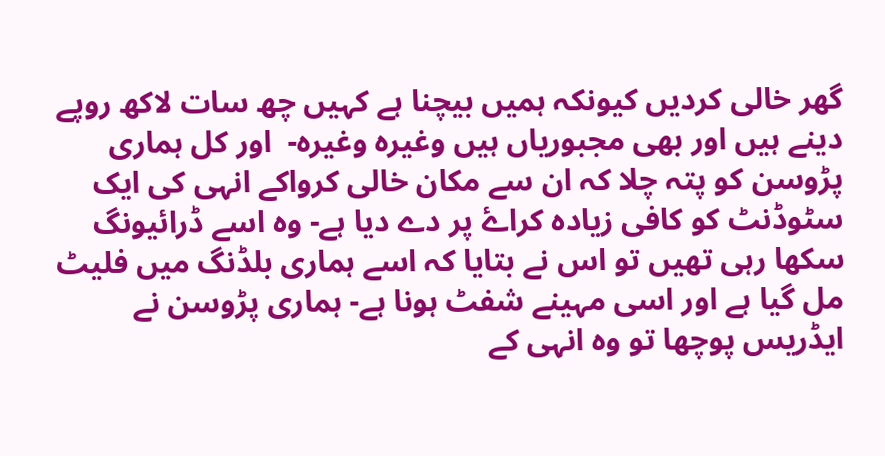گھر خالی کردیں کیونکہ ہمیں بیچنا ہے کہیں چھ سات لاکھ روپے دینے ہیں اور بھی مجبوریاں ہیں وغیرہ وغیرہ-  اور کل ہماری پڑوسن کو پتہ چلا کہ ان سے مکان خالی کرواکے انہی کی ایک سٹوڈنٹ کو کافی زیادہ کراۓ پر دے دیا ہے- وہ اسے ڈرائیونگ سکھا رہی تھیں تو اس نے بتایا کہ اسے ہماری بلڈنگ میں فلیٹ مل گیا ہے اور اسی مہینے شفٹ ہونا ہے- ہماری پڑوسن نے ایڈریس پوچھا تو وہ انہی کے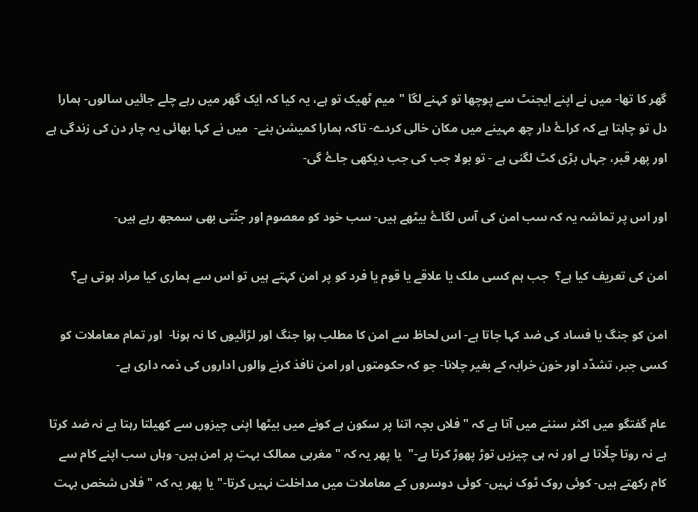گھر کا تھا- میں نے اپنے ایجنٹ سے پوچھا تو کہنے لگا "میم ٹھیک تو ہے، یہ کیا کہ ایک گھر میں رہے چلے جائیں سالوں- ہمارا دل تو چاہتا ہے کہ کراۓ دار چھ مہینے میں مکان خالی کردے- تاکہ ہمارا کمیشن بنے-  میں نے کہا بھائی یہ چار دن کی زندگی ہے اور پھر قبر، جہاں بڑی کٹ لگنی ہے - تو بولا جب کی جب دیکھی جاۓ گی-

اور اس پر تماشہ یہ کہ سب امن کی آس لگاۓ بیٹھے ہیں- سب خود کو معصوم اور جنّتی بھی سمجھ رہے ہیں-

امن کی تعریف کیا ہے؟  جب ہم کسی ملک یا علاقے یا قوم یا فرد کو پر امن کہتے ہیں تو اس سے ہماری کیا مراد ہوتی ہے؟

امن کو جنگ یا فساد کی ضد کہا جاتا ہے- اس لحاظ سے امن کا مطلب ہوا جنگ اور لڑائیوں کا نہ ہونا-  اور تمام معاملات کو کسی جبر، تشدّد اور خون خرابہ کے بغیر چلانا- جو کہ حکومتوں اور امن نافذ کرنے والوں اداروں کی ذمہ داری ہے-

عام گفتگو میں اکثر سننے میں آتا ہے کہ "فلاں بچہ اتنا پر سکون ہے کونے میں بیٹھا اپنی چیزوں سے کھیلتا رہتا ہے نہ ضد کرتا ہے نہ روتا چلّاتا ہے اور نہ ہی چیزیں توڑ پھوڑ کرتا ہے-"  یا پھر یہ کہ "مغربی ممالک بہت پر امن ہیں- وہاں سب اپنے کام سے کام رکھتے ہیں- کوئی روک ٹوک نہیں- کوئی دوسروں کے معاملات میں مداخلت نہیں کرتا-" یا پھر یہ کہ "فلاں شخص بہت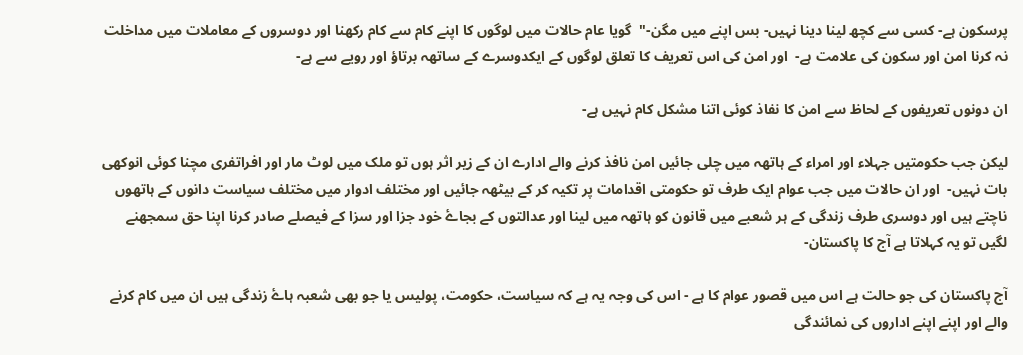پرسکون ہے- کسی سے کچھ لینا دینا نہیں- بس اپنے میں مگن-"  گویا عام حالات میں لوگوں کا اپنے کام سے کام رکھنا اور دوسروں کے معاملات میں مداخلت نہ کرنا امن اور سکون کی علامت ہے-  اور امن کی اس تعریف کا تعلق لوگوں کے ایکدوسرے کے ساتھہ برتاؤ اور رویے سے ہے-

ان دونوں تعریفوں کے لحاظ سے امن کا نفاذ کوئی اتنا مشکل کام نہیں ہے-

لیکن جب حکومتیں جہلاء اور امراء کے ہاتھہ میں چلی جائیں امن نافذ کرنے والے ادارے ان کے زیر اثر ہوں تو ملک میں لوٹ مار اور افراتفری مچنا کوئی انوکھی بات نہیں-  اور ان حالات میں جب عوام ایک طرف تو حکومتی اقدامات پر تکیہ کر کے بیٹھہ جائیں اور مختلف ادوار میں مختلف سیاست دانوں کے ہاتھوں ناچتے ہیں اور دوسری طرف زندگی کے ہر شعبے میں قانون کو ہاتھہ میں لینا اور عدالتوں کے بجاۓ خود جزا اور سزا کے فیصلے صادر کرنا اپنا حق سمجھنے لگیں تو یہ کہلاتا ہے آج کا پاکستان-

آج پاکستان کی جو حالت ہے اس میں قصور عوام کا ہے - اس کی وجہ یہ ہے کہ سیاست، حکومت، پولیس یا جو بھی شعبہ ہاۓ زندگی ہیں ان میں کام کرنے والے اور اپنے اپنے اداروں کی نمائندگی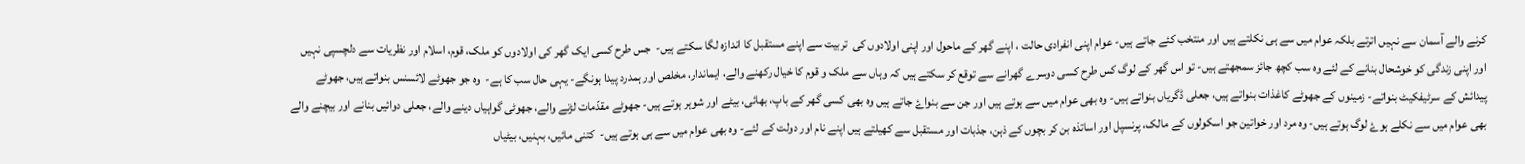کرنے والے آسمان سے نہیں اترتے بلکہ عوام میں سے ہی نکلتے ہیں اور منتخب کئے جاتے ہیں- عوام اپنی انفرادی حالت ، اپنے گھر کے ماحول اور اپنی اولادوں کی  تربیت سے اپنے مستقبل کا اندازہ لگا سکتے ہیں-  جس طرح کسی ایک گھر کی اولادوں کو ملک، قوم، اسلام اور نظریات سے دلچسپی نہیں اور اپنی زندگی کو خوشحال بنانے کے لئے وہ سب کچھ جائز سمجھتے ہیں- تو اس گھر کے لوگ کس طرح کسی دوسرے گھرانے سے توقع کر سکتے ہیں کہ وہاں سے ملک و قوم کا خیال رکھنے والے، ایماندار، مخلص اور ہمدرد پیدا ہونگے- یہی حال سب کا ہے-  وہ جو جھوٹے لائسنس بنواتے ہیں، جھوٹے پیدائش کے سرٹیفکیٹ بنواتے- زمینوں کے جھوٹے کاغذات بنواتے ہیں، جعلی ڈگریاں بنواتے ہیں- وہ بھی عوام میں سے ہوتے ہیں اور جن سے بنواۓ جاتے ہیں وہ بھی کسی گھر کے باپ، بھائی، بیٹے اور شوہر ہوتے ہیں- جھوٹے مقدّمات لڑنے والے، جھوٹی گواہیاں دینے والے، جعلی دوائیں بنانے اور بیچنے والے بھی عوام میں سے نکلے ہوۓ لوگ ہوتے ہیں- وہ مرد اور خواتین جو اسکولوں کے مالک، پرنسپل اور اساتذہ بن کر بچوں کے ذہن، جذبات اور مستقبل سے کھیلتے ہیں اپنے نام اور دولت کے لئے- وہ بھی عوام میں سے ہی ہوتے ہیں-  کتنی مائیں، بہنیں، بیٹیاں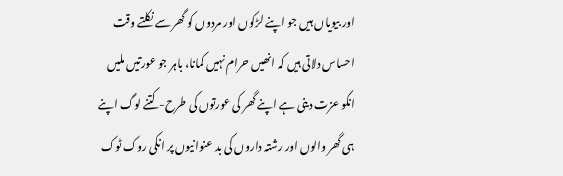اور بیویاں ہیں جو اپنے لڑکوں اور مردوں کو گھر سے نکلتے وقت احساس دلاتی ہیں کہ انھیں حرام نہیں کمانا، باہر جو عورتیں ملیں انکو عزت دینی ہے اپنے گھر کی عورتوں کی طرح- کتنے لوگ اپنے ہی گھر والوں اور رشتہ داروں کی بد عنوانیوں پر انکی روک ٹوک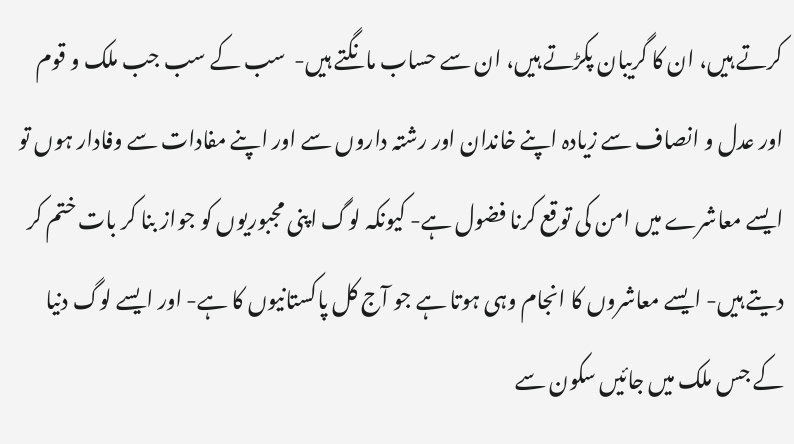کرتے ہیں، ان کا گریبان پکڑتے ہیں، ان سے حساب مانگتے ہیں-  سب کے سب جب ملک و قوم اور عدل و انصاف سے زیادہ اپنے خاندان اور رشتہ داروں سے اور اپنے مفادات سے وفادار ہوں تو ایسے معاشرے میں امن کی توقع کرنا فضول ہے- کیونکہ لوگ اپنی مجبوریوں کو جواز بنا کر بات ختم کر دیتے ہیں- ایسے معاشروں کا انجام وہی ہوتا ہے جو آج کل پاکستانیوں کا ہے- اور ایسے لوگ دنیا کے جس ملک میں جائیں سکون سے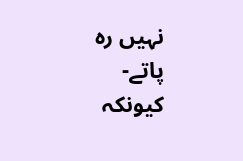نہیں رہ پاتے-  کیونکہ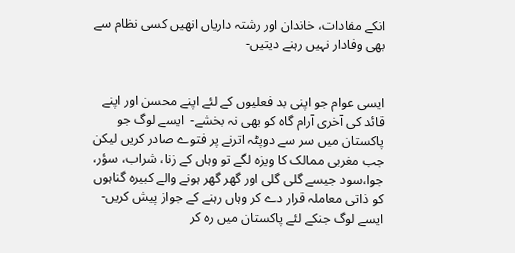انکے مفادات، خاندان اور رشتہ داریاں انھیں کسی نظام سے بھی وفادار نہیں رہنے دیتیں-


ایسی عوام جو اپنی بد فعلیوں کے لئے اپنے محسن اور اپنے قائد کی آخری آرام گاہ کو بھی نہ بخشے-  ایسے لوگ جو پاکستان میں سر سے دوپٹہ اترنے پر فتوے صادر کریں لیکن جب مغربی ممالک کا ویزہ لگے تو وہاں کے زنا، شراب، سؤر، جوا،سود جیسے گلی گلی اور گھر گھر ہونے والے کبیرہ گناہوں کو ذاتی معاملہ قرار دے کر وہاں رہنے کے جواز پیش کریں- ایسے لوگ جنکے لئے پاکستان میں رہ کر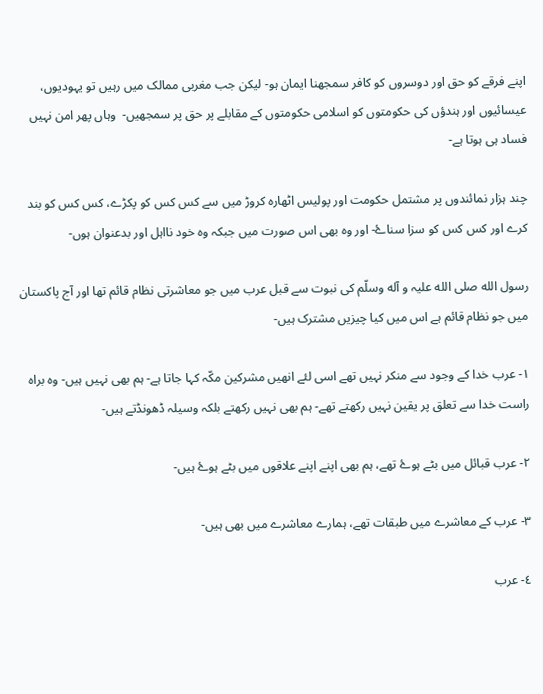اپنے فرقے کو حق اور دوسروں کو کافر سمجھنا ایمان ہو- لیکن جب مغربی ممالک میں رہیں تو یہودیوں، عیسائیوں اور ہندؤں کی حکومتوں کو اسلامی حکومتوں کے مقابلے پر حق پر سمجھیں-  وہاں پھر امن نہیں فساد ہی ہوتا ہے-

چند ہزار نمائندوں پر مشتمل حکومت اور پولیس اٹھارہ کروڑ میں سے کس کس کو پکڑے، کس کس کو بند کرے اور کس کس کو سزا سناۓ- اور وہ بھی اس صورت میں جبکہ وہ خود نااہل اور بدعنوان ہوں-

رسول الله صلی الله علیہ و آله وسلّم کی نبوت سے قبل عرب میں جو معاشرتی نظام قائم تھا اور آج پاکستان میں جو نظام قائم ہے اس میں کیا چیزیں مشترک ہیں-

١- عرب خدا کے وجود سے منکر نہیں تھے اسی لئے انھیں مشرکین مکّہ کہا جاتا ہے- ہم بھی نہیں ہیں- وہ براہ راست خدا سے تعلق پر یقین نہیں رکھتے تھے- ہم بھی نہیں رکھتے بلکہ وسیلہ ڈھونڈتے ہیں-

٢- عرب قبائل میں بٹے ہوۓ تھے، ہم بھی اپنے اپنے علاقوں میں بٹے ہوۓ ہیں-

٣- عرب کے معاشرے میں طبقات تھے، ہمارے معاشرے میں بھی ہیں-

٤- عرب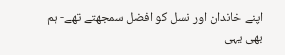اپنے خاندان اور نسل کو افضل سمجھتے تھے- ہم بھی یہی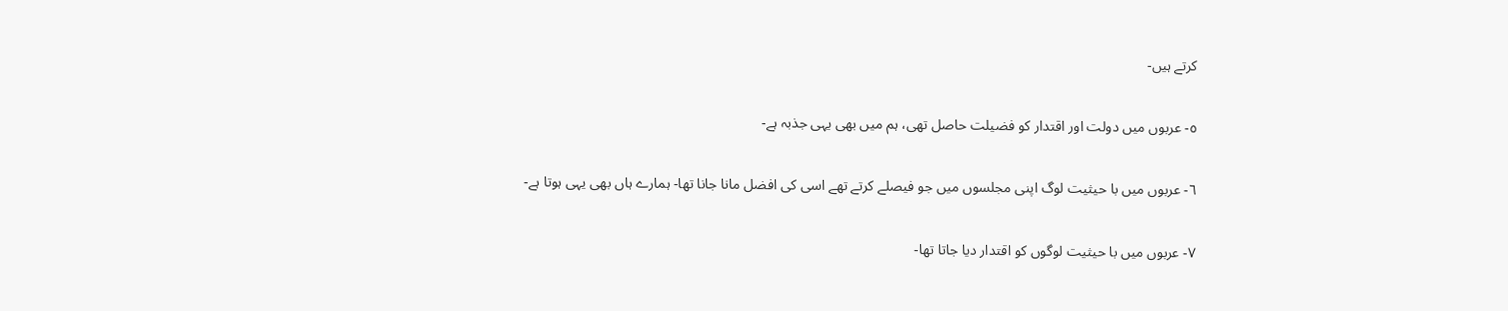کرتے ہیں-

٥- عربوں میں دولت اور اقتدار کو فضیلت حاصل تھی، ہم میں بھی یہی جذبہ ہے-

٦- عربوں میں با حیثیت لوگ اپنی مجلسوں میں جو فیصلے کرتے تھے اسی کی افضل مانا جانا تھا- ہمارے ہاں بھی یہی ہوتا ہے-

٧- عربوں میں با حیثیت لوگوں کو اقتدار دیا جاتا تھا-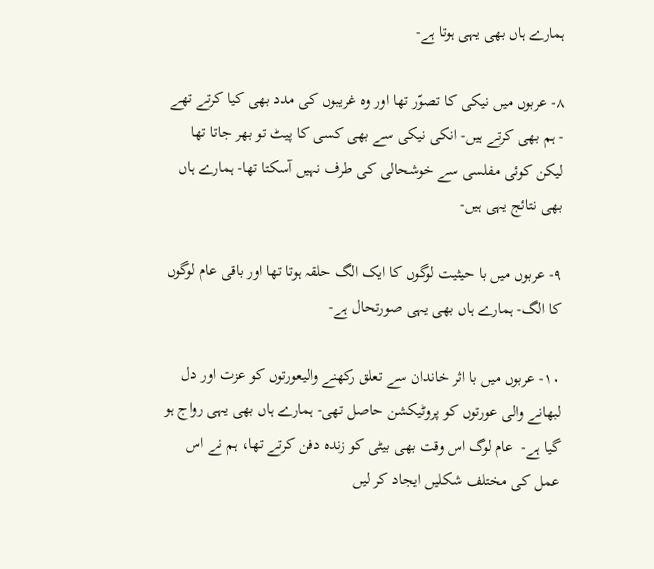ہمارے ہاں بھی یہی ہوتا ہے-

٨- عربوں میں نیکی کا تصوّر تھا اور وہ غریبوں کی مدد بھی کیا کرتے تھے - ہم بھی کرتے ہیں- انکی نیکی سے بھی کسی کا پیٹ تو بھر جاتا تھا لیکن کوئی مفلسی سے خوشحالی کی طرف نہیں آسکتا تھا- ہمارے ہاں بھی نتائج یہی ہیں-

٩- عربوں میں با حیثیت لوگوں کا ایک الگ حلقہ ہوتا تھا اور باقی عام لوگوں کا الگ- ہمارے ہاں بھی یہی صورتحال ہے-

١٠- عربوں میں با اثر خاندان سے تعلق رکھنے والیعورتوں کو عزت اور دل لبھانے والی عورتوں کو پروٹیکشن حاصل تھی- ہمارے ہاں بھی یہی رواج ہو گیا ہے-  عام لوگ اس وقت بھی بیٹی کو زندہ دفن کرتے تھا، ہم نے اس عمل کی مختلف شکلیں ایجاد کر لیں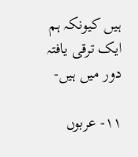ہیں کیونکہ ہم ایک ترقی یافتہ دور میں ہیں-

١١- عربوں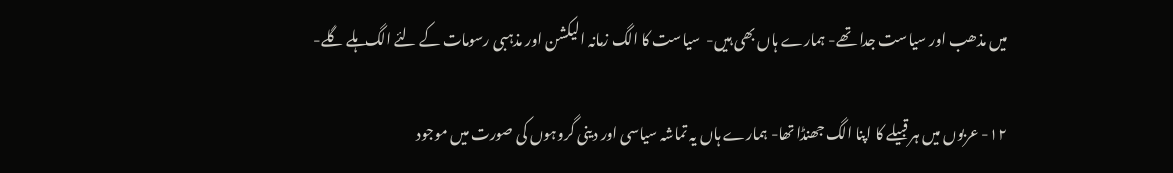میں مذھب اور سیاست جدا تھے- ہمارے ہاں بھی ہیں-  سیاست کا الگ زمانہ الیکشن اور مذہبی رسومات کے لئے الگ ہلے گلے-

١٢- عربوں میں ہر قبیلے کا اپنا الگ جھنڈا تھا- ہمارے ہاں یہ تماشہ سیاسی اور دینی گروہوں کی صورت میں موجود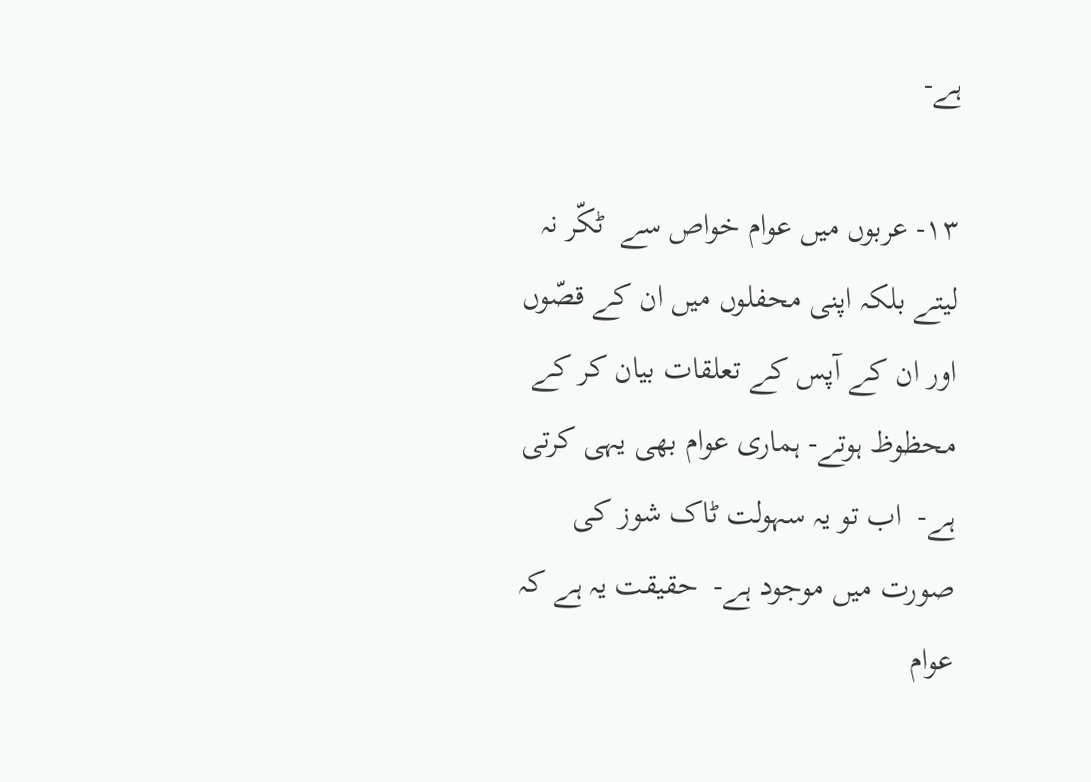ہے-

١٣- عربوں میں عوام خواص سے  ٹکّر نہ لیتے بلکہ اپنی محفلوں میں ان کے قصّوں اور ان کے آپس کے تعلقات بیان کر کے محظوظ ہوتے- ہماری عوام بھی یہی کرتی ہے-  اب تو یہ سہولت ٹاک شوز کی صورت میں موجود ہے-  حقیقت یہ ہے کہ عوام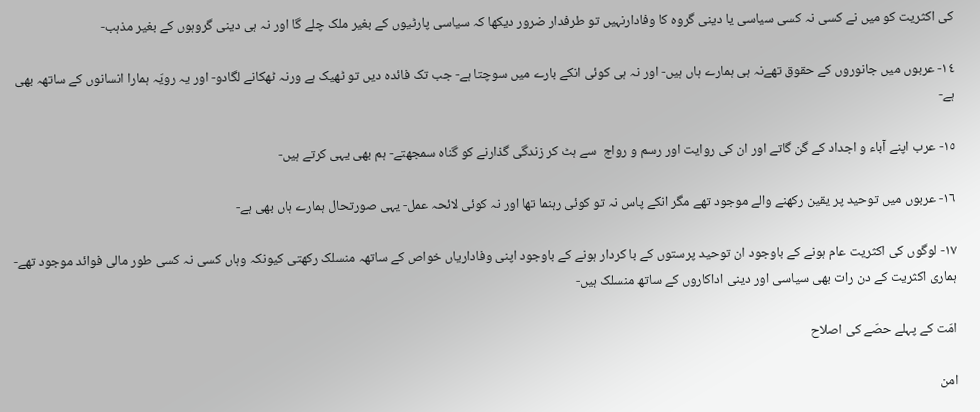کی اکثریت کو میں نے کسی نہ کسی سیاسی یا دینی گروہ کا وفادارنہیں تو طرفدار ضرور دیکھا کہ سیاسی پارٹیوں کے بغیر ملک چلے گا اور نہ ہی دینی گروہوں کے بغیر مذہب-

١٤- عربوں میں جانوروں کے حقوق تھےنہ ہی ہمارے ہاں ہیں- اور نہ ہی کوئی انکے بارے میں سوچتا ہے- جب تک فائدہ دیں تو ٹھیک ہے ورنہ ٹھکانے لگادو- اور یہ رویّہ ہمارا انسانوں کے ساتھہ بھی ہے-

١٥- عرب اپنے آباء و اجداد کے گن گاتے اور ان کی روایت اور رسم و رواج  سے ہٹ کر زندگی گذارنے کو گناہ سمجھتے- ہم بھی یہی کرتے ہیں-

١٦- عربوں میں توحید پر یقین رکھنے والے موجود تھے مگر انکے پاس نہ تو کوئی رہنما تھا اور نہ کوئی لائحہ عمل- یہی صورتحال ہمارے ہاں بھی ہے-

١٧- لوگوں کی اکثریت عام ہونے کے باوجود ان توحید پرستوں کے با کردار ہونے کے باوجود اپنی وفاداریاں خواص کے ساتھہ منسلک رکھتی کیونکہ وہاں کسی نہ کسی طور مالی فوائد موجود تھے-  ہماری اکثریت کے دن رات بھی سیاسی اور دینی اداکاروں کے ساتھ منسلک ہیں-

امّت کے پہلے حصّے کی اصلاح

امن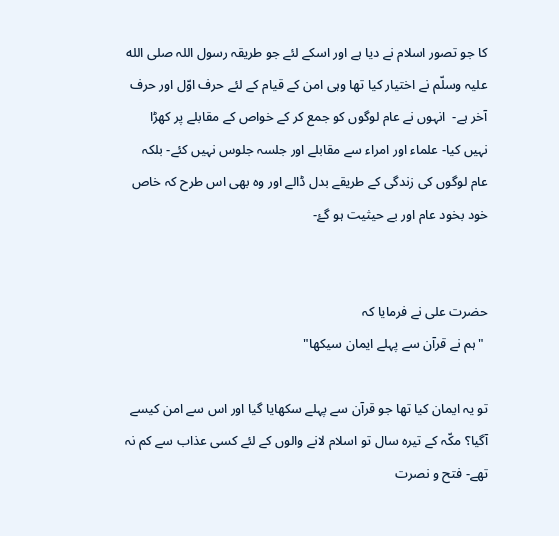کا جو تصور اسلام نے دیا ہے اور اسکے لئے جو طریقہ رسول اللہ صلی الله علیہ وسلّم نے اختیار کیا تھا وہی امن کے قیام کے لئے حرف اوّل اور حرف آخر ہے-  انہوں نے عام لوگوں کو جمع کر کے خواص کے مقابلے پر کھڑا نہیں کیا- علماء اور امراء سے مقابلے اور جلسہ جلوس نہیں کئے- بلکہ عام لوگوں کی زندگی کے طریقے بدل ڈالے اور وہ بھی اس طرح کہ خاص خود بخود عام اور بے حیثیت ہو گۓ-


حضرت علی نے فرمایا کہ
 "ہم نے قرآن سے پہلے ایمان سیکھا"

تو یہ ایمان کیا تھا جو قرآن سے پہلے سکھایا گیا اور اس سے امن کیسے آگیا؟ مکّہ کے تیرہ سال تو اسلام لانے والوں کے لئے کسی عذاب سے کم نہ تھے- فتح و نصرت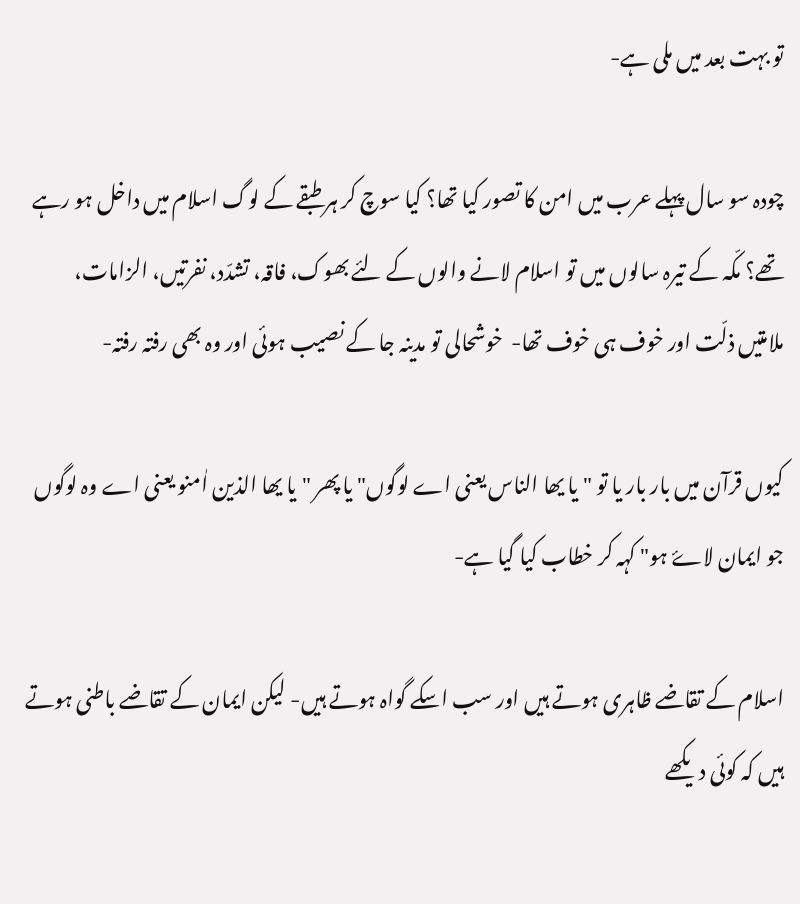تو بہت بعد میں ملی ہے-

چودہ سو سال پہلے عرب میں امن کا تصور کیا تھا؟ کیا سوچ کر ہر طبقے کے لوگ اسلام میں داخل ہو رہے تھے؟ مکّہ کے تیرہ سالوں میں تو اسلام لانے والوں کے لئے بھوک، فاقہ، تشدّد، نفرتیں، الزامات، ملامتیں ذلّت اور خوف ہی خوف تھا-  خوشحالی تو مدینہ جا کے نصیب ہوئی اور وہ بھی رفتہ رفتہ-

کیوں قرآن میں بار بار یا تو "یا یھا الناس یعنی اے لوگوں" یا پھر "یا یھا الذین اٰمنو یعنی اے وہ لوگوں جو ایمان لاۓ ہو" کہہ کر خطاب کیا گیا ہے-

اسلام کے تقاضے ظاہری ہوتے ہیں اور سب اسکے گواہ ہوتے ہیں- لیکن ایمان کے تقاضے باطنی ہوتے ہیں کہ کوئی دیکھے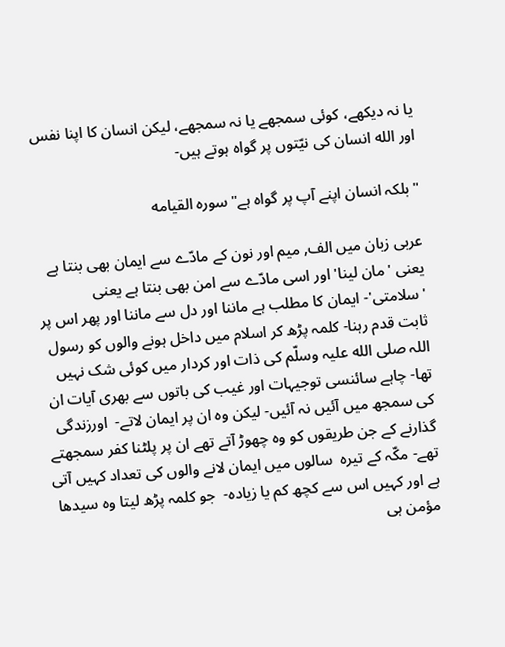یا نہ دیکھے، کوئی سمجھے یا نہ سمجھے، لیکن انسان کا اپنا نفس اور الله انسان کی نیّتوں پر گواہ ہوتے ہیں-

"بلکہ انسان اپنے آپ پر گواہ ہے" سورہ القیامه

عربی زبان میں الف, میم اور نون کے مادّے سے ایمان بھی بنتا ہے یعنی 'مان لینا' اور اسی مادّے سے امن بھی بنتا ہے یعنی 'سلامتی'- ایمان کا مطلب ہے ماننا اور دل سے ماننا اور پھر اس پر ثابت قدم رہنا- کلمہ پڑھ کر اسلام میں داخل ہونے والوں کو رسول اللہ صلی الله علیہ وسلّم کی ذات اور کردار میں کوئی شک نہیں تھا- چاہے سائنسی توجیہات اور غیب کی باتوں سے بھری آیات ان کی سمجھ میں آئیں نہ آئیں- لیکن وہ ان پر ایمان لاتے-  اورزندگی گذارنے کے جن طریقوں کو وہ چھوڑ آتے تھے ان پر پلٹنا کفر سمجھتے تھے- مکّہ کے تیرہ  سالوں میں ایمان لانے والوں کی تعداد کہیں آتی ہے اور کہیں اس سے کچھ کم یا زیادہ-  جو کلمہ پڑھ لیتا وہ سیدھا مؤمن ہی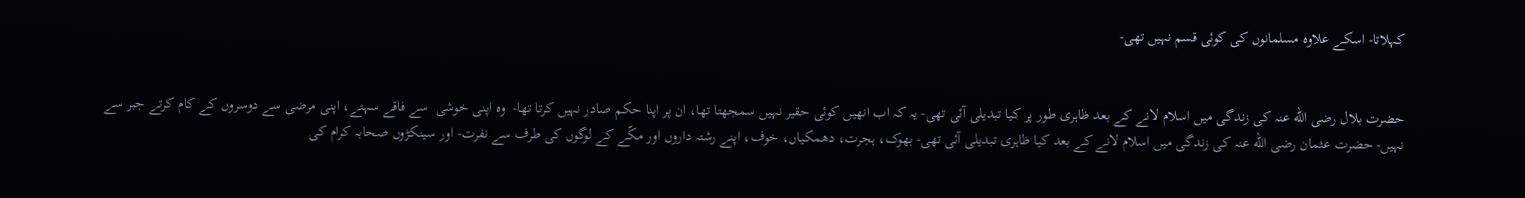کہلاتا- اسکے علاوہ مسلمانوں کی کوئی قسم نہیں تھی-


حضرت بلال رضی الله عنہ کی زندگی میں اسلام لانے کے بعد ظاہری طور پر کیا تبدیلی آئی تھی- یہ کہ اب انھیں کوئی حقیر نہیں سمجھتا تھا، ان پر اپنا حکم صادر نہیں کرتا تھا-  وہ اپنی خوشی  سے فاقے سہتے، اپنی مرضی سے دوسروں کے کام کرتے جبر سے نہیں- حضرت عثمان رضی الله عنہ کی زندگی میں اسلام لانے کے بعد کیا ظاہری تبدیلی آئی تھی- بھوک، ہجرت، دھمکیاں، خوف، اپنے رشتہ داروں اور مکّے کے لوگوں کی طرف سے نفرت- اور سینکڑوں صحابہ کرام کی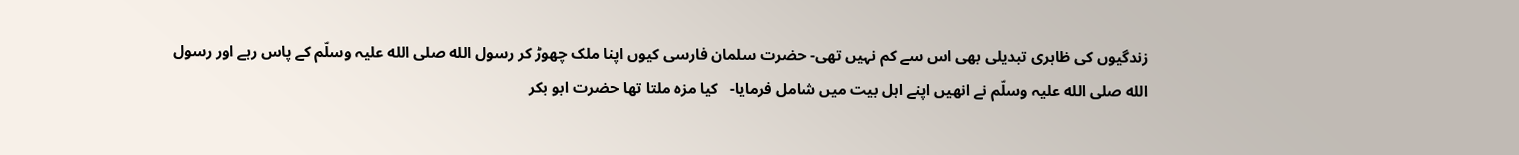زندگیوں کی ظاہری تبدیلی بھی اس سے کم نہیں تھی- حضرت سلمان فارسی کیوں اپنا ملک چھوڑ کر رسول الله صلی الله علیہ وسلّم کے پاس رہے اور رسول الله صلی الله علیہ وسلّم نے انھیں اپنے اہل بیت میں شامل فرمایا-   کیا مزہ ملتا تھا حضرت ابو بکر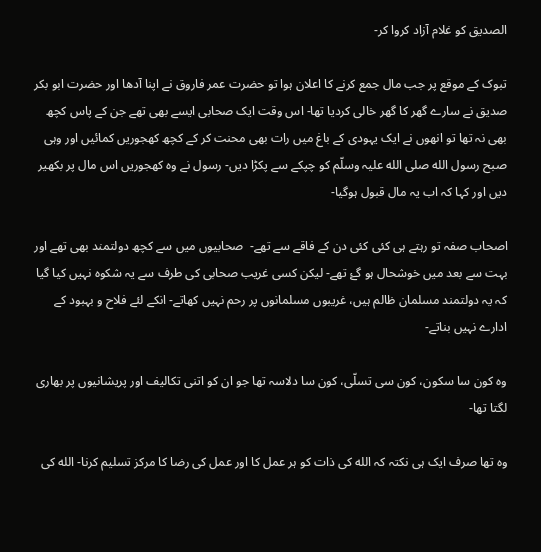الصدیق کو غلام آزاد کروا کر-

تبوک کے موقع پر جب مال جمع کرنے کا اعلان ہوا تو حضرت عمر فاروق نے اپنا آدھا اور حضرت ابو بکر صدیق نے سارے گھر کا گھر خالی کردیا تھا- اس وقت ایک صحابی ایسے بھی تھے جن کے پاس کچھ بھی نہ تھا تو انھوں نے ایک یہودی کے باغ میں رات بھی محنت کر کے کچھ کھجوریں کمائیں اور وہی صبح رسول الله صلی الله علیہ وسلّم کو چپکے سے پکڑا دیں- رسول نے وہ کھجوریں اس مال پر بکھیر دیں اور کہا کہ اب یہ مال قبول ہوگیا-

اصحاب صفہ تو رہتے ہی کئی کئی دن کے فاقے سے تھے-  صحابیوں میں سے کچھ دولتمند بھی تھے اور بہت سے بعد میں خوشحال ہو گۓ تھے- لیکن کسی غریب صحابی کی طرف سے یہ شکوہ نہیں کیا گیا کہ یہ دولتمند مسلمان ظالم ہیں، غریبوں مسلمانوں پر رحم نہیں کھاتے- انکے لئے فلاح و بہبود کے ادارے نہیں بناتے-

وہ کون سا سکون، کون سی تسلّی، کون سا دلاسہ تھا جو ان کو اتنی تکالیف اور پریشانیوں پر بھاری لگتا تھا-

وہ تھا صرف ایک ہی نکتہ کہ الله کی ذات کو ہر عمل کا اور عمل کی رضا کا مرکز تسلیم کرنا- الله کی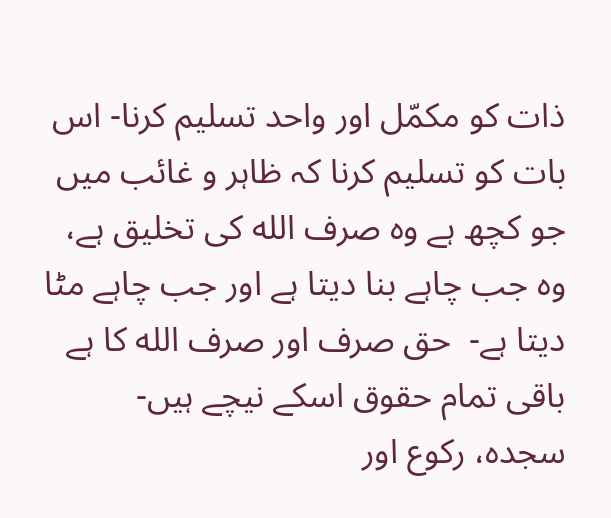ذات کو مکمّل اور واحد تسلیم کرنا- اس بات کو تسلیم کرنا کہ ظاہر و غائب میں جو کچھ ہے وہ صرف الله کی تخلیق ہے، وہ جب چاہے بنا دیتا ہے اور جب چاہے مٹا دیتا ہے-  حق صرف اور صرف الله کا ہے باقی تمام حقوق اسکے نیچے ہیں- سجدہ، رکوع اور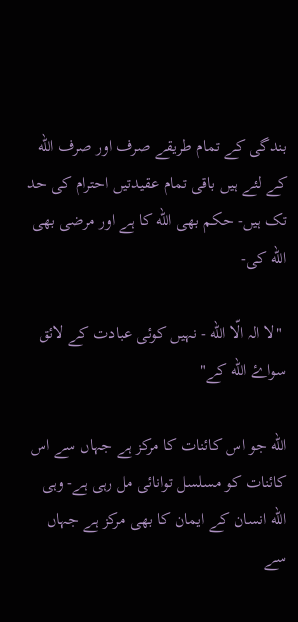بندگی کے تمام طریقے صرف اور صرف الله کے لئے ہیں باقی تمام عقیدتیں احترام کی حد تک ہیں- حکم بھی الله کا ہے اور مرضی بھی الله کی-

 "لا الہ الّا الله - نہیں کوئی عبادت کے لائق سواۓ الله کے"

الله جو اس کائنات کا مرکز ہے جہاں سے اس کائنات کو مسلسل توانائی مل رہی ہے- وہی الله انسان کے ایمان کا بھی مرکز ہے جہاں سے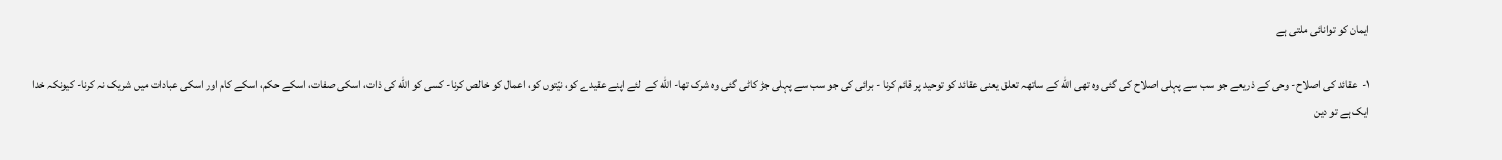ایمان کو توانائی ملتی ہے

١-  عقائد کی اصلاح- وحی کے ذریعے جو سب سے پہلی اصلاح کی گئی وہ تھی الله کے ساتھہ تعلق یعنی عقائد کو توحید پر قائم کرنا - برائی کی جو سب سے پہلی جڑ کاٹی گئی وہ شرک تھا- الله کے  لئے اپنے عقیدے کو، نیّتوں کو، اعمال کو خالص کرنا- کسی کو الله کی ذات، اسکی صفات، اسکے حکم، اسکے کام اور اسکی عبادات میں شریک نہ کرنا- کیونکہ خدا ایک ہے تو دین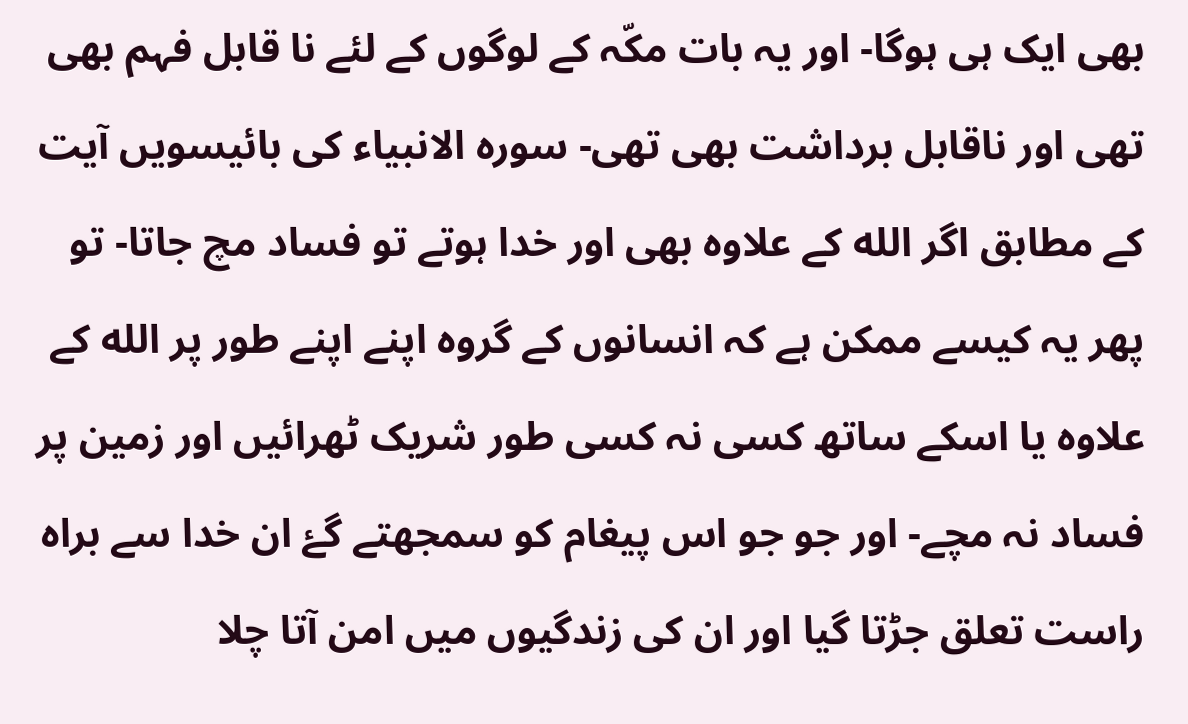بھی ایک ہی ہوگا- اور یہ بات مکّہ کے لوگوں کے لئے نا قابل فہم بھی تھی اور ناقابل برداشت بھی تھی- سورہ الانبیاء کی بائیسویں آیت کے مطابق اگر الله کے علاوہ بھی اور خدا ہوتے تو فساد مچ جاتا- تو پھر یہ کیسے ممکن ہے کہ انسانوں کے گروہ اپنے اپنے طور پر الله کے علاوہ یا اسکے ساتھ کسی نہ کسی طور شریک ٹھرائیں اور زمین پر فساد نہ مچے- اور جو جو اس پیغام کو سمجھتے گۓ ان خدا سے براہ راست تعلق جڑتا گیا اور ان کی زندگیوں میں امن آتا چلا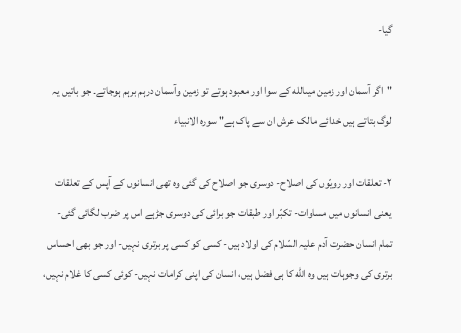گیا-

"اگر آسمان اور زمین میںالله کے سوا اور معبود ہوتے تو زمین وآسمان درہم برہم ہوجاتے۔ جو باتیں یہ لوگ بتاتے ہیں خدائے مالک عرش ان سے پاک ہے" سورہ الانبیاء

٢- تعلقات اور رویّوں کی اصلاح- دوسری جو اصلاح کی گئی وہ تھی انسانوں کے آپس کے تعلقات یعنی انسانوں میں مساوات- تکبّر اور طبقات جو برائی کی دوسری جڑہے اس پر ضرب لگائی گئی-   تمام انسان حضرت آدم علیہ السّلام کی اولاد ہیں- کسی کو کسی پر برتری نہیں- اور جو بھی احساس برتری کی وجوہات ہیں وہ الله کا ہی فضل ہیں، انسان کی اپنی کرامات نہیں- کوئی کسی کا غلام نہیں،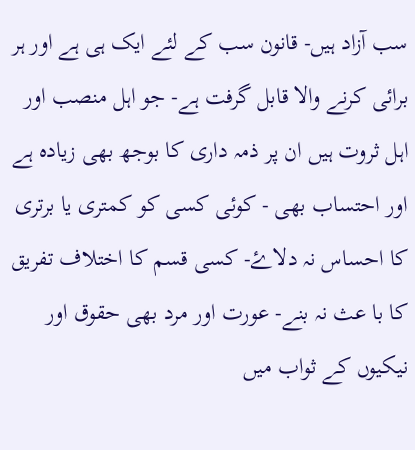سب آزاد ہیں- قانون سب کے لئے ایک ہی ہے اور ہر برائی کرنے والا قابل گرفت ہے- جو اہل منصب اور اہل ثروت ہیں ان پر ذمہ داری کا بوجھ بھی زیادہ ہے اور احتساب بھی - کوئی کسی کو کمتری یا برتری کا احساس نہ دلاۓ- کسی قسم کا اختلاف تفریق کا با عث نہ بنے- عورت اور مرد بھی حقوق اور نیکیوں کے ثواب میں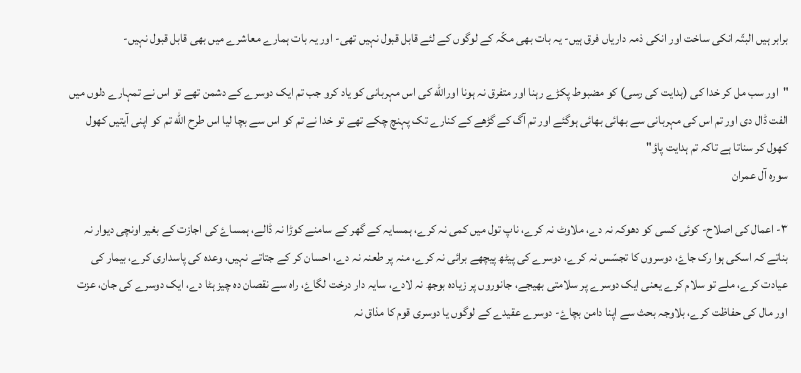برابر ہیں البتّہ انکی ساخت اور انکی ذمہ داریاں فرق ہیں- یہ بات بھی مکّہ کے لوگوں کے لئے قابل قبول نہیں تھی- اور یہ بات ہمارے معاشرے میں بھی قابل قبول نہیں-

"اور سب مل کر خدا کی (ہدایت کی رسی) کو مضبوط پکڑے رہنا اور متفرق نہ ہونا اورالله کی اس مہربانی کو یاد کرو جب تم ایک دوسرے کے دشمن تھے تو اس نے تمہارے دلوں میں الفت ڈال دی اور تم اس کی مہربانی سے بھائی بھائی ہوگئے اور تم آگ کے گڑھے کے کنارے تک پہنچ چکے تھے تو خدا نے تم کو اس سے بچا لیا اس طرح الله تم کو اپنی آیتیں کھول کھول کر سناتا ہے تاکہ تم ہدایت پاؤ"
سورہ آل عمران

٣- اعمال کی اصلاح- کوئی کسی کو دھوکہ نہ دے، ملاوٹ نہ کرے، ناپ تول میں کمی نہ کرے، ہمسایہ کے گھر کے سامنے کوڑا نہ ڈالے، ہمساۓ کی اجازت کے بغیر اونچی دیوار نہ بناتے کہ اسکی ہوا رک جاۓ، دوسروں کا تجسّس نہ کرے، دوسرے کی پیٹھ پیچھے برائی نہ کرے، منہ پر طعنہ نہ دے، احسان کر کے جتاتے نہیں، وعدہ کی پاسداری کرے، بیمار کی عیادت کرے، ملے تو سلام کرے یعنی ایک دوسرے پر سلامتی بھیجے، جانوروں پر زیادہ بوجھ نہ لادے، سایہ دار درخت لگاۓ، راہ سے نقصان دہ چیز ہٹا دے، ایک دوسرے کی جان، عزت اور مال کی حفاظت کرے، بلاوجہ بحث سے اپنا دامن بچاۓ- دوسرے عقیدے کے لوگوں یا دوسری قوم کا مذاق نہ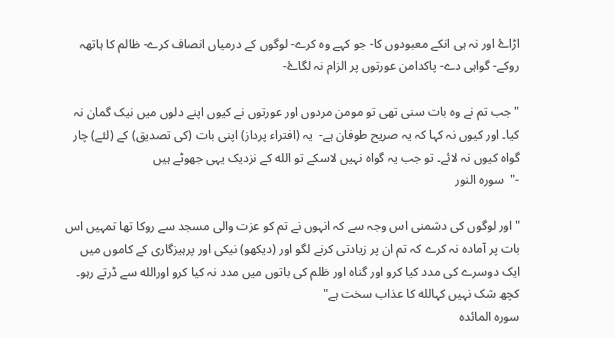اڑاۓ اور نہ ہی انکے معبودوں کا- جو کہے وہ کرے- لوگوں کے درمیاں انصاف کرے- ظالم کا ہاتھہ روکے- گواہی دے- پاکدامن عورتوں پر الزام نہ لگاۓ-

"جب تم نے وہ بات سنی تھی تو مومن مردوں اور عورتوں نے کیوں اپنے دلوں میں نیک گمان نہ کیا۔ اور کیوں نہ کہا کہ یہ صریح طوفان ہے-  یہ (افتراء پرداز) اپنی بات (کی تصدیق) کے (لئے) چار گواہ کیوں نہ لائے۔ تو جب یہ گواہ نہیں لاسکے تو الله کے نزدیک یہی جھوٹے ہیں
-"  سورہ النور

"اور لوگوں کی دشمنی اس وجہ سے کہ انہوں نے تم کو عزت والی مسجد سے روکا تھا تمہیں اس بات پر آمادہ نہ کرے کہ تم ان پر زیادتی کرنے لگو اور (دیکھو) نیکی اور پرہیزگاری کے کاموں میں ایک دوسرے کی مدد کیا کرو اور گناہ اور ظلم کی باتوں میں مدد نہ کیا کرو اورالله سے ڈرتے رہو۔
کچھ شک نہیں کہالله کا عذاب سخت ہے"
سورہ المائدہ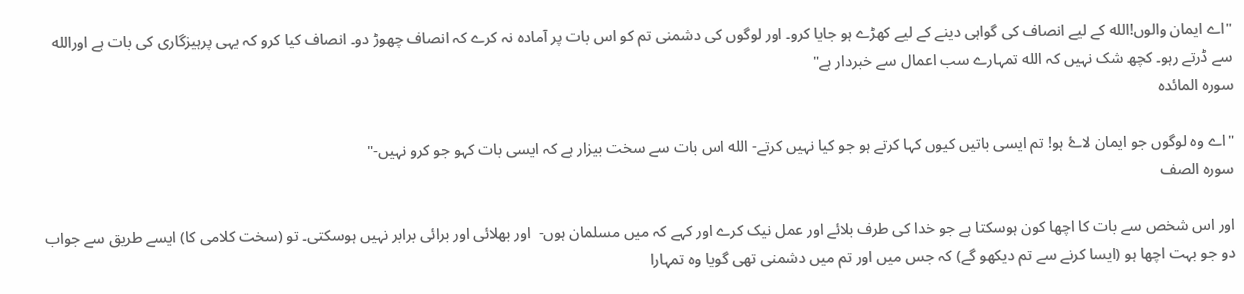"اے ایمان والوں!الله کے لیے انصاف کی گواہی دینے کے لیے کھڑے ہو جایا کرو۔ اور لوگوں کی دشمنی تم کو اس بات پر آمادہ نہ کرے کہ انصاف چھوڑ دو۔ انصاف کیا کرو کہ یہی پرہیزگاری کی بات ہے اورالله سے ڈرتے رہو۔ کچھ شک نہیں کہ الله تمہارے سب اعمال سے خبردار ہے"
سورہ المائدہ

"اے وہ لوگوں جو ایمان لاۓ ہو! تم ایسی باتیں کیوں کہا کرتے ہو جو کیا نہیں کرتے- الله اس بات سے سخت بیزار ہے کہ ایسی بات کہو جو کرو نہیں-"
سورہ الصف

اور اس شخص سے بات کا اچھا کون ہوسکتا ہے جو خدا کی طرف بلائے اور عمل نیک کرے اور کہے کہ میں مسلمان ہوں-  اور بھلائی اور برائی برابر نہیں ہوسکتی۔ تو (سخت کلامی کا) ایسے طریق سے جواب دو جو بہت اچھا ہو (ایسا کرنے سے تم دیکھو گے) کہ جس میں اور تم میں دشمنی تھی گویا وہ تمہارا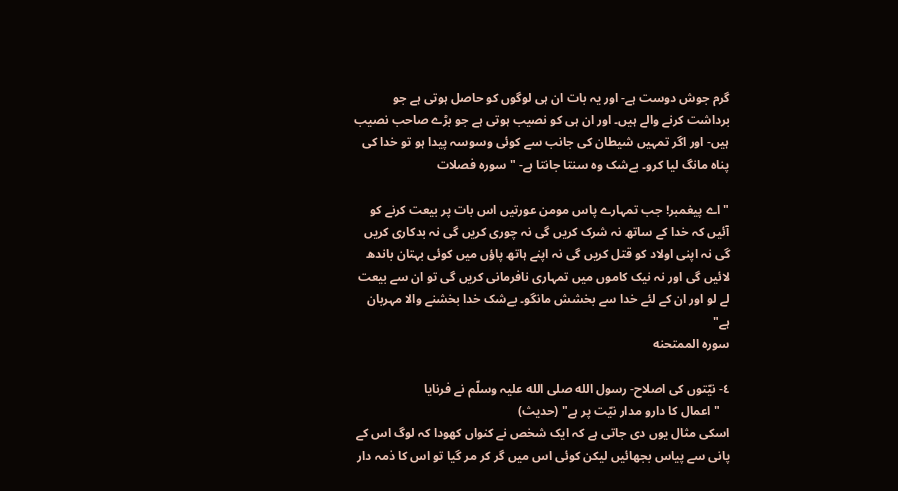گرم جوش دوست ہے- اور یہ بات ان ہی لوگوں کو حاصل ہوتی ہے جو برداشت کرنے والے ہیں۔ اور ان ہی کو نصیب ہوتی ہے جو بڑے صاحب نصیب ہیں- اور اگر تمہیں شیطان کی جانب سے کوئی وسوسہ پیدا ہو تو خدا کی پناہ مانگ لیا کرو۔ بےشک وہ سنتا جانتا ہے- " سوره فصلات

"اے پیغمبر! جب تمہارے پاس مومن عورتیں اس بات پر بیعت کرنے کو آئیں کہ خدا کے ساتھ نہ شرک کریں گی نہ چوری کریں گی نہ بدکاری کریں گی نہ اپنی اولاد کو قتل کریں گی نہ اپنے ہاتھ پاؤں میں کوئی بہتان باندھ لائیں گی اور نہ نیک کاموں میں تمہاری نافرمانی کریں گی تو ان سے بیعت لے لو اور ان کے لئے خدا سے بخشش مانگو۔ بےشک خدا بخشنے والا مہربان ہے"
سورہ الممتحنه

٤- نیّتوں کی اصلاح- رسول الله صلی الله علیہ وسلّم نے فرنایا
   "اعمال کا دارو مدار نیّت پر ہے" (حدیث)
اسکی مثال یوں دی جاتی ہے کہ ایک شخص نے کنواں کھودا کہ لوگ اس کے پانی سے پیاس بجھائیں لیکن کوئی اس میں گر کر مر گیا تو اس کا ذمہ دار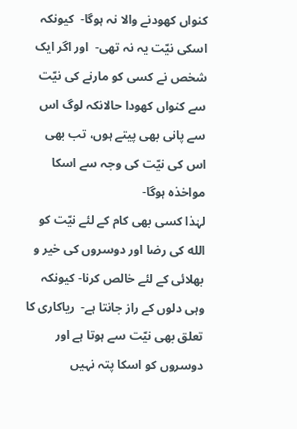کنواں کھودنے والا نہ ہوگا-  کیونکہ اسکی نیّت یہ نہ تھی-  اور اگر ایک شخص نے کسی کو مارنے کی نیّت سے کنواں کھودا حالانکہ لوگ اس سے پانی بھی پیتے ہوں، تب بھی اس کی نیّت کی وجہ سے اسکا مواخذہ ہوگا-
لہٰذا کسی بھی کام کے لئے نیّت کو الله کی رضا اور دوسروں کی خیر و بھلائی کے لئے خالص کرنا- کیونکہ وہی دلوں کے راز جانتا ہے-  ریاکاری کا تعلق بھی نیّت سے ہوتا ہے اور دوسروں کو اسکا پتہ نہیں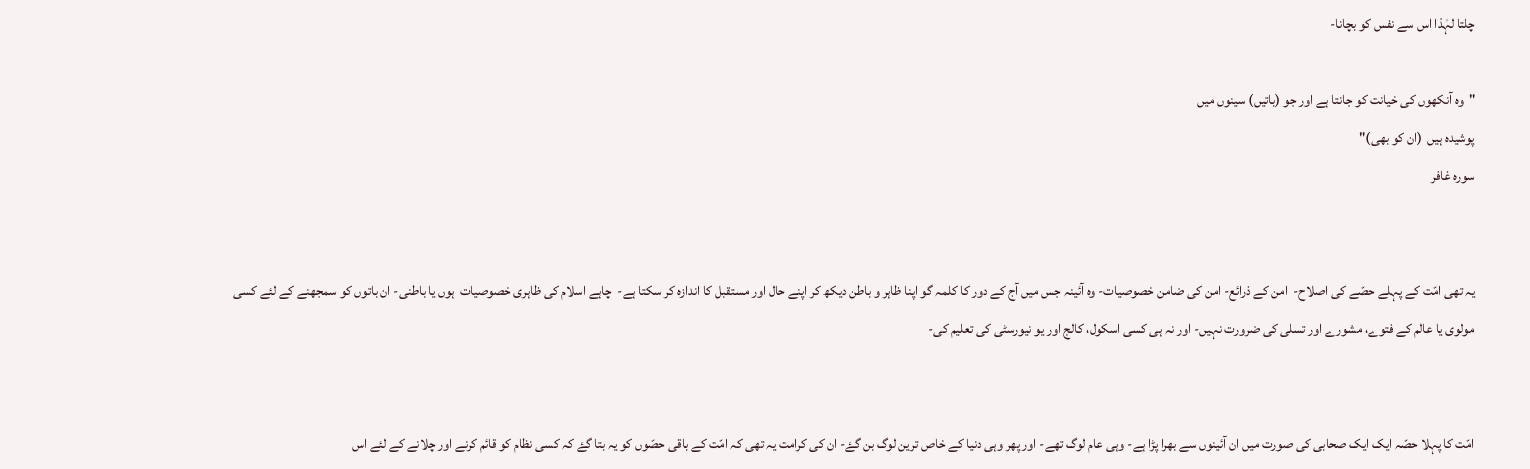چلتا لہٰذا اس سے نفس کو بچانا-

"وہ آنکھوں کی خیانت کو جانتا ہے اور جو (باتیں) سینوں میں
پوشیدہ ہیں  (ان کو بھی)"
سورہ غافر


یہ تھی امّت کے پہلے حصّے کی اصلاح-  امن کے ذرائع- امن کی ضامن خصوصیات- وہ آئینہ جس میں آج کے دور کا کلمہ گو اپنا ظاہر و باطن دیکھ کر اپنے حال اور مستقبل کا اندازہ کر سکتا ہے-  چاہے اسلام کی ظاہری خصوصیات  ہوں یا باطنی- ان باتوں کو سمجھنے کے لئے کسی مولوی یا عالم کے فتوے، مشورے اور تسلی کی ضرورت نہیں- اور نہ ہی کسی اسکول، کالج اور یو نیورسٹی کی تعلیم کی-


امّت کا پہلا حصّہ ایک ایک صحابی کی صورت میں ان آئینوں سے بھرا پڑا ہے- وہی عام لوگ تھے- اور پھر وہی دنیا کے خاص ترین لوگ بن گۓ- ان کی کرامت یہ تھی کہ امّت کے باقی حصّوں کو یہ بتا گۓ کہ کسی نظام کو قائم کرنے اور چلانے کے لئے اس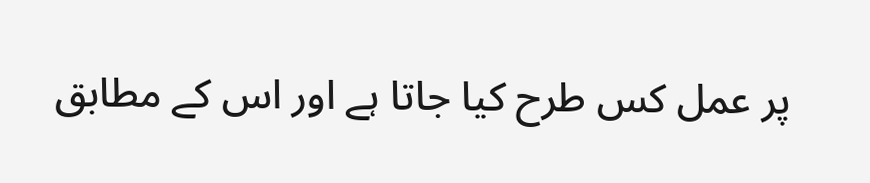پر عمل کس طرح کیا جاتا ہے اور اس کے مطابق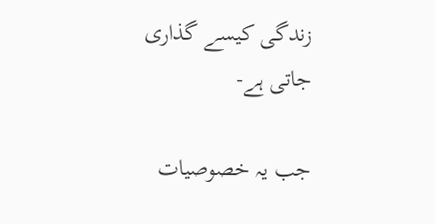زندگی کیسے گذاری جاتی ہے-

جب یہ خصوصیات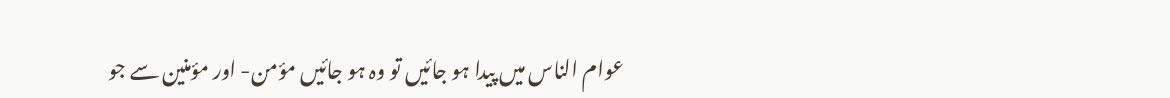عوام الناس میں پیدا ہو جائیں تو وہ ہو جائیں مؤمن- اور مؤمنین سے جو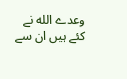وعدے الله نے کئے ہیں ان سے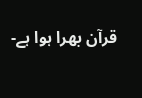قرآن بھرا ہوا ہے-